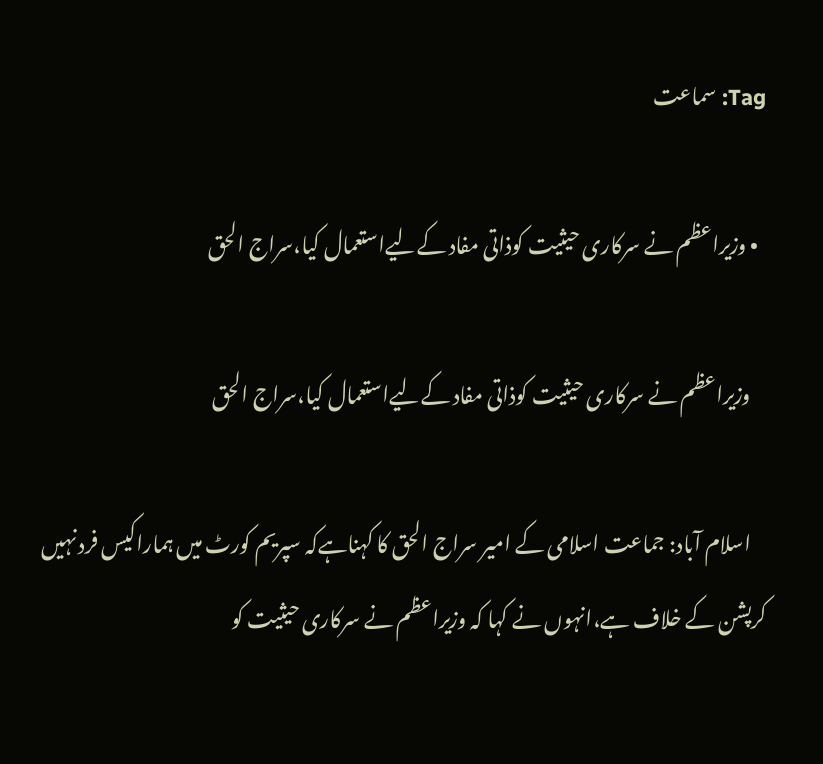Tag: سماعت

  • وزیراعظم نے سرکاری حیثیت کوذاتی مفاد کےلیےاستعمال کیا،سراج الحق

    وزیراعظم نے سرکاری حیثیت کوذاتی مفاد کےلیےاستعمال کیا،سراج الحق

    اسلام آباد: جماعت اسلامی کے امیر سراج الحق کا کہناہےکہ سپریم کورٹ میں ہماراکیس فرد نہیں کرپشن کے خلاف ہے،انہوں نے کہا کہ وزیراعظم نے سرکاری حیثیت کو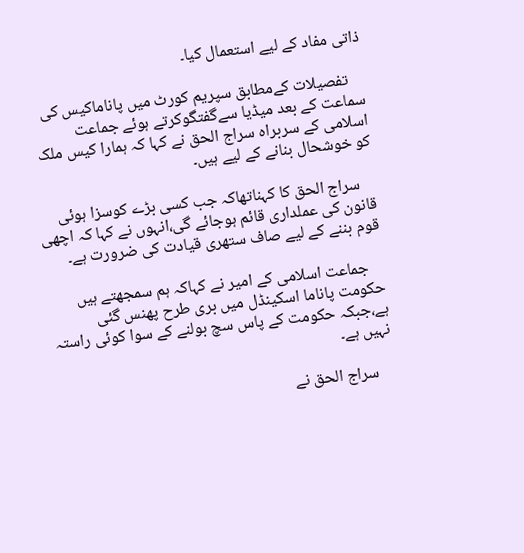ذاتی مفاد کے لیے استعمال کیا۔

    تفصیلات کےمطابق سپریم کورٹ میں پاناماکیس کی سماعت کے بعد میڈیا سےگفتگوکرتے ہوئے جماعت اسلامی کے سربراہ سراج الحق نے کہا کہ ہمارا کیس ملک کو خوشحال بنانے کے لیے ہیں۔

    سراج الحق کا کہناتھاکہ جب کسی بڑے کوسزا ہوئی قانون کی عملداری قائم ہوجائے گی،انہوں نے کہا کہ اچھی قوم بننے کے لیے صاف ستھری قیادت کی ضرورت ہے۔

    جماعت اسلامی کے امیر نے کہاکہ ہم سمجھتے ہیں حکومت پاناما اسکینڈل میں بری طرح پھنس گئی ہے،جبکہ حکومت کے پاس سچ بولنے کے سوا کوئی راستہ نہیں ہے۔

    سراج الحق نے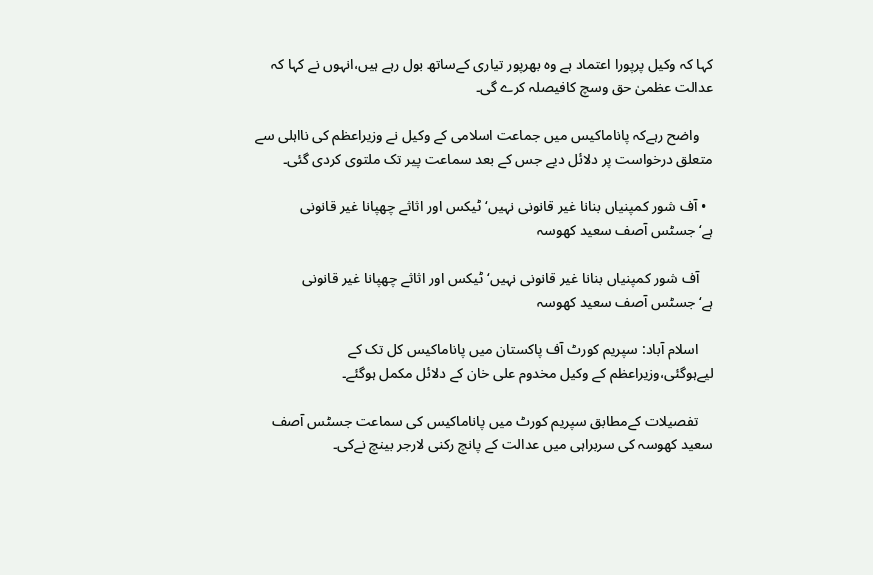کہا کہ وکیل پرپورا اعتماد ہے وہ بھرپور تیاری کےساتھ بول رہے ہیں،انہوں نے کہا کہ عدالت عظمیٰ حق وسچ کافیصلہ کرے گی۔

    واضح رہےکہ پاناماکیس میں جماعت اسلامی کے وکیل نے وزیراعظم کی نااہلی سے متعلق درخواست پر دلائل دیے جس کے بعد سماعت پیر تک ملتوی کردی گئی۔

  • آف شور کمپنیاں بنانا غیر قانونی نہیں‘ٹیکس اور اثاثے چھپانا غیر قانونی ہے‘جسٹس آصف سعید کھوسہ

    آف شور کمپنیاں بنانا غیر قانونی نہیں‘ٹیکس اور اثاثے چھپانا غیر قانونی ہے‘جسٹس آصف سعید کھوسہ

    اسلام آباد: سپریم کورٹ آف پاکستان میں پاناماکیس کل تک کے لیےہوگئی،وزیراعظم کے وکیل مخدوم علی خان کے دلائل مکمل ہوگئے۔

    تفصیلات کےمطابق سپریم کورٹ میں پاناماکیس کی سماعت جسٹس آصف سعید کھوسہ کی سربراہی میں عدالت کے پانچ رکنی لارجر بینچ نےکی۔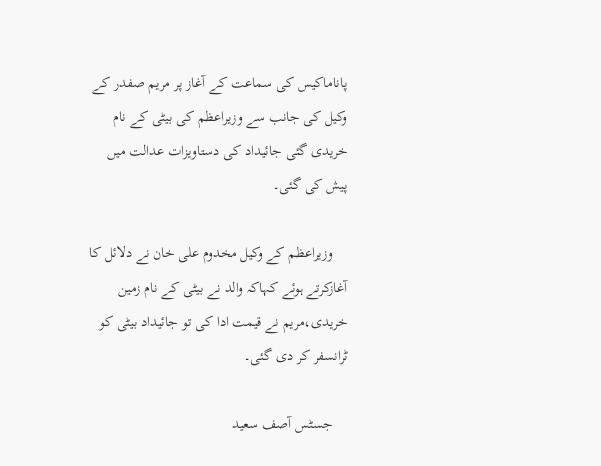پاناماکیس کی سماعت کے آغاز پر مریم صفدر کے وکیل کی جانب سے وزیراعظم کی بیٹی کے نام خریدی گئی جائیداد کی دستاویزات عدالت میں پیش کی گئی۔

    وزیراعظم کے وکیل مخدوم علی خان نے دلائل کا آغازکرتے ہوئے کہاکہ والد نے بیٹی کے نام زمین خریدی،مریم نے قیمت ادا کی تو جائیداد بیٹی کو ٹرانسفر کر دی گئی۔

    جسٹس آصف سعید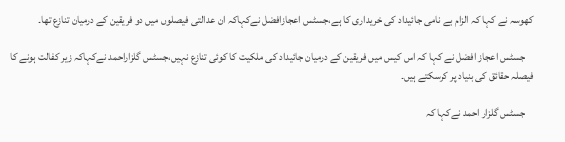کھوسہ نے کہا کہ الزام بے نامی جائیداد کی خریداری کا ہے،جسٹس اعجازافضل نےکہاکہ ان عدالتی فیصلوں میں دو فریقین کے درمیان تنازع تھا۔

    جسٹس اعجاز افضل نے کہا کہ اس کیس میں فریقین کے درمیان جائیداد کی ملکیت کا کوئی تنازع نہیں،جسٹس گلزاراحمد نےکہاکہ زیر کفالت ہونے کا فیصلہ حقائق کی بنیاد پر کرسکتے ہیں۔

    جسٹس گلزار احمد نےکہا کہ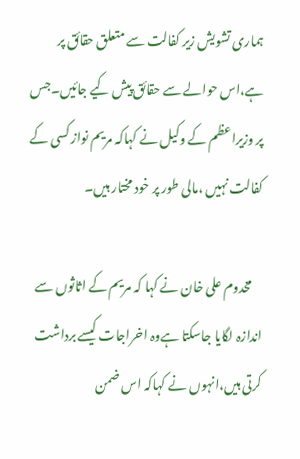ہماری تشویش زیر کفالت سے متعلق حقائق پر ہے،اس حوالے سے حقائق پیش کیے جائیں۔جس پر وزیراعظم کے وکیل نے کہاکہ مریم نواز کسی کے کفالت نہیں ،مالی طور پر خود مختار ہیں۔

    مخدوم علی خان نے کہا کہ مریم کے اثاثوں سے اندازہ لگایا جاسکتا ہےوہ اخراجات کیسے برداشت کرتی ہیں،انہوں نے کہاکہ اس ضمن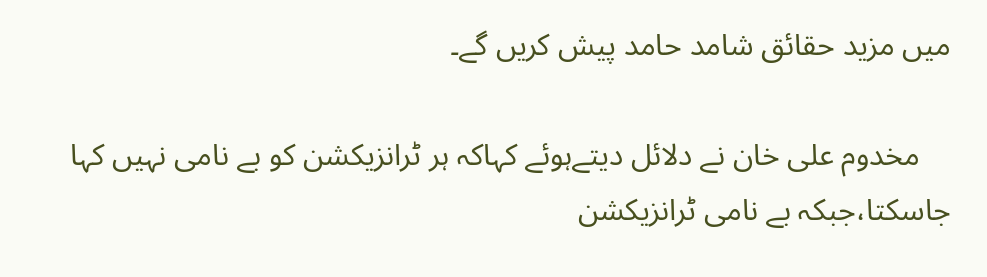میں مزید حقائق شامد حامد پیش کریں گے۔

    مخدوم علی خان نے دلائل دیتےہوئے کہاکہ ہر ٹرانزیکشن کو بے نامی نہیں کہا جاسکتا،جبکہ بے نامی ٹرانزیکشن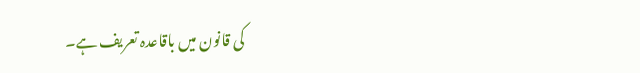کی قانون میں باقاعدہ تعریف ہے۔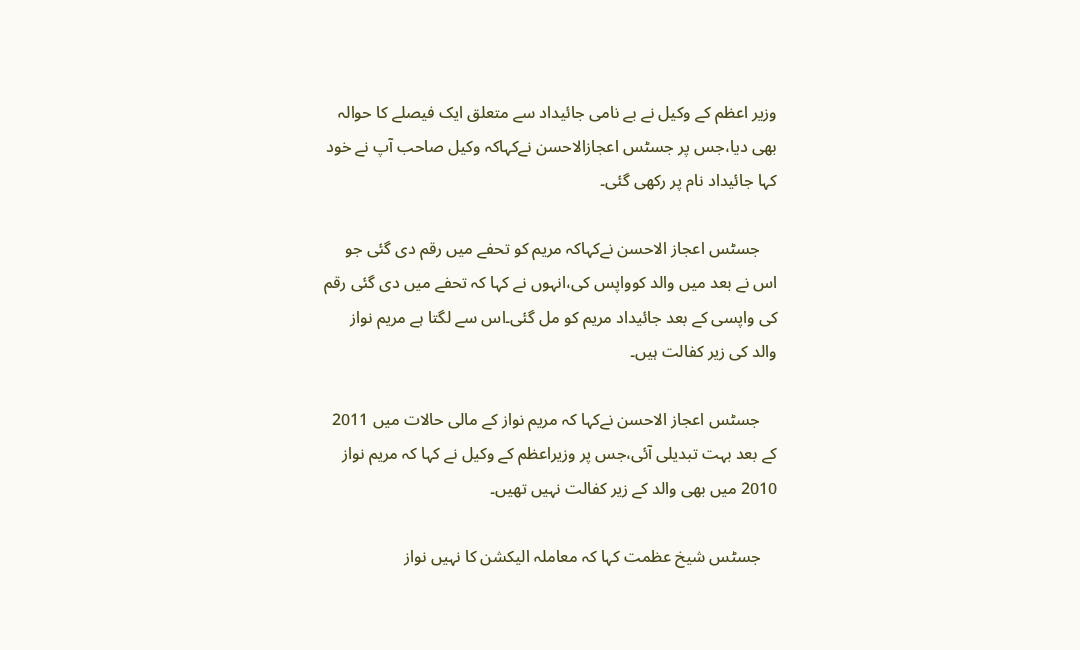وزیر اعظم کے وکیل نے بے نامی جائیداد سے متعلق ایک فیصلے کا حوالہ بھی دیا،جس پر جسٹس اعجازالاحسن نےکہاکہ وکیل صاحب آپ نے خود کہا جائیداد نام پر رکھی گئی۔

    جسٹس اعجاز الاحسن نےکہاکہ مریم کو تحفے میں رقم دی گئی جو اس نے بعد میں والد کوواپس کی،انہوں نے کہا کہ تحفے میں دی گئی رقم کی واپسی کے بعد جائیداد مریم کو مل گئی۔اس سے لگتا ہے مریم نواز والد کی زیر کفالت ہیں۔

    جسٹس اعجاز الاحسن نےکہا کہ مریم نواز کے مالی حالات میں 2011 کے بعد بہت تبدیلی آئی،جس پر وزیراعظم کے وکیل نے کہا کہ مریم نواز 2010 میں بھی والد کے زیر کفالت نہیں تھیں۔

    جسٹس شیخ عظمت کہا کہ معاملہ الیکشن کا نہیں نواز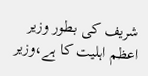شریف کی بطور وزیر اعظم اہلیت کا ہے،وزیر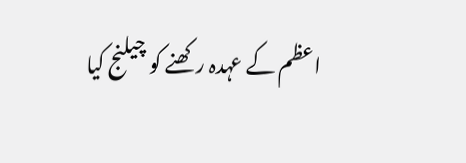اعظم کے عہدہ رکھنے کو چیلنج کیا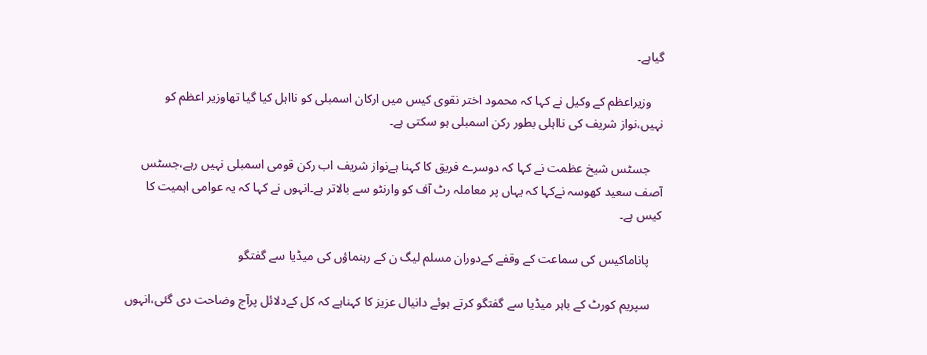گیاہے۔

    وزیراعظم کے وکیل نے کہا کہ محمود اختر نقوی کیس میں ارکان اسمبلی کو نااہل کیا گیا تھاوزیر اعظم کو نہیں،نواز شریف کی نااہلی بطور رکن اسمبلی ہو سکتی ہے۔

    جسٹس شیخ عظمت نے کہا کہ دوسرے فریق کا کہنا ہےنواز شریف اب رکن قومی اسمبلی نہیں رہے،جسٹس آصف سعید کھوسہ نےکہا کہ یہاں پر معاملہ رٹ آف کو وارنٹو سے بالاتر ہے۔انہوں نے کہا کہ یہ عوامی اہمیت کا کیس ہے۔

    پاناماکیس کی سماعت کے وقفے کےدوران مسلم لیگ ن کے رہنماؤں کی میڈیا سے گفتگو

    سپریم کورٹ کے باہر میڈیا سے گفتگو کرتے ہوئے دانیال عزیز کا کہناہے کہ کل کےدلائل پرآج وضاحت دی گئی،انہوں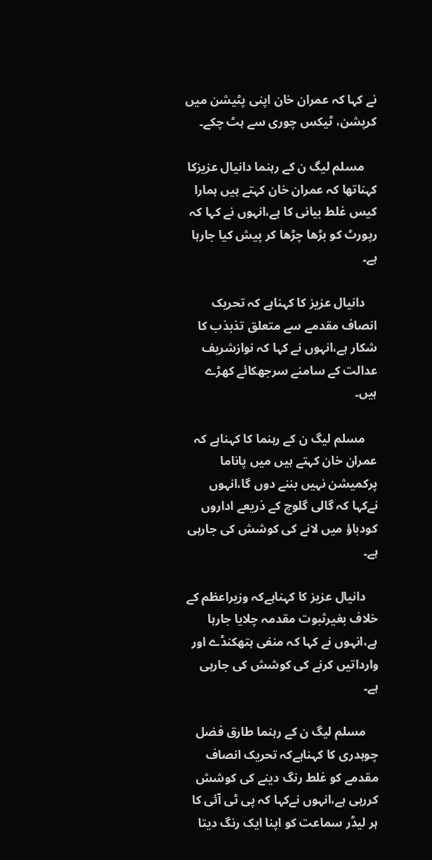نے کہا کہ عمران خان اپنی پٹیشن میں کرپشن، ٹیکس چوری سے ہٹ چکے۔

    مسلم لیگ ن کے رہنما دانیال عزیزکا کہناتھا کہ عمران خان کہتے ہیں ہمارا کیس غلط بیانی کا ہے،انہوں نے کہا کہ رپورٹ کو بڑھا چڑھا کر پیش کیا جارہا ہے۔

    دانیال عزیز کا کہناہے کہ تحریک انصاف مقدمے سے متعلق تذبذب کا شکار ہے،انہوں نے کہا کہ نوازشریف عدالت کے سامنے سرجھکائے کھڑے ہیں۔

    مسلم لیگ ن کے رہنما کا کہناہے کہ عمران خان کہتے ہیں میں پاناما پرکمیشن نہیں بننے دوں گا،انہوں نےکہا کہ گالی گلوچ کے ذریعے اداروں کودباؤ میں لانے کی کوشش کی جارہی ہے۔

    دانیال عزیز کا کہناہےکہ وزیراعظم کے خلاف بغیرثبوت مقدمہ چلایا جارہا ہے،انہوں نے کہا کہ منفی ہتھکنڈے اور وارداتیں کرنے کی کوشش کی جارہی ہے۔

    مسلم لیگ ن کے رہنما طارق فضل چوہدری کا کہناہےکہ تحریک انصاف مقدمے کو غلط رنگ دینے کی کوشش کررہی ہے،انہوں نےکہا کہ پی ٹی آئی کا ہر لیڈر سماعت کو اپنا ایک رنگ دیتا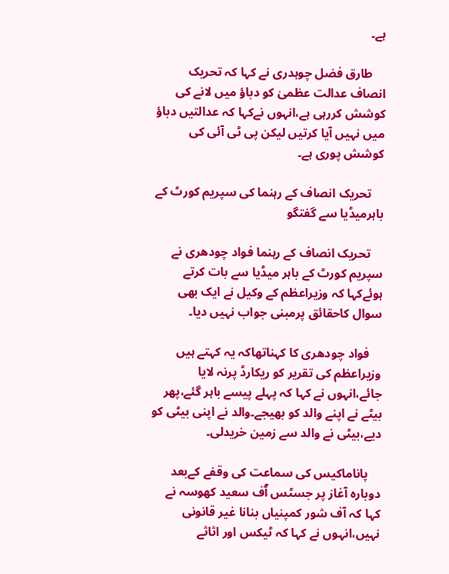ہے۔

    طارق فضل چوہدری نے کہا کہ تحریک انصاف عدالت عظمیٰ کو دباؤ میں لانے کی کوشش کررہی ہے،انہوں نےکہا کہ عدالتیں دباؤ میں نہیں آیا کرتیں لیکن پی ٹی آئی کی کوشش پوری ہے۔

    تحریک انصاف کے رہنما کی سپریم کورٹ کے باہرمیڈیا سے گفتگو

    تحریک انصاف کے رہنما فواد چودھری نے سپریم کورٹ کے باہر میڈیا سے بات کرتے ہوئےکہا کہ وزیراعظم کے وکیل نے ایک بھی سوال کاحقائق پرمبنی جواب نہیں دیا۔

    فواد چودھری کا کہناتھاکہ یہ کہتے ہیں وزیراعظم کی تقریر کو ریکارڈ پرنہ لایا جائے،انہوں نے کہا کہ پہلے پیسے باہر گئے،پھر بیٹے نے اپنے والد کو بھیجے۔والد نے اپنی بیٹی کو دیے،بیٹی نے والد سے زمین خریدلی۔

    پاناماکیس کی سماعت کی وقفے کےبعد دوبارہ آغاز پر جسٹس آٓف سعید کھوسہ نے کہا کہ آف شور کمپنیاں بنانا غیر قانونی نہیں،انہوں نے کہا کہ ٹیکس اور اثاثے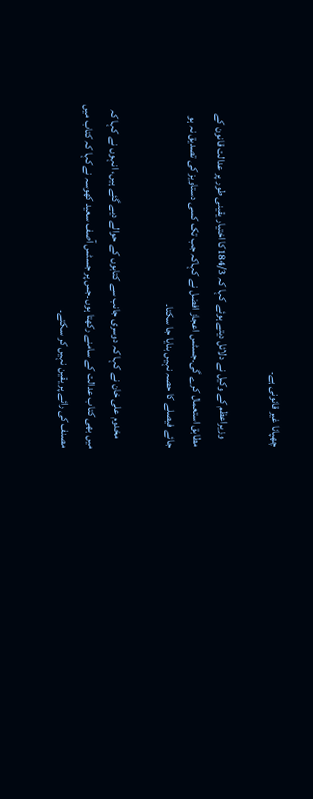چھپانا غیر قانونی ہے۔

    وزیراعظم کے وکیل نے دلائل دیتے ہوئے کہا کہ 184/3کا اختیار یقینی طور پر عدالت قانون کے مطابق استعمال کرے گی۔جسٹس اعجاز افضل نے کہاکہ جب تک کسی دستاویز کی تصدیق نہ ہو جائے فیصلے کا حصہ نہیں بنایا جا سکتا۔

    مخدوم علی خان نے کہا کہ دوسری جانب سے کتابوں کے حوالے دیے گئے ہیں، انہوں نے کہا کہ میں بھی کتاب عدالت کے سامنے رکھتا ہوں۔جس پر جسٹس آصف سعید کھوسہ نےکہا کہ کتاب میں مصنف کی رائے پر یقین نہیں کر سکتے۔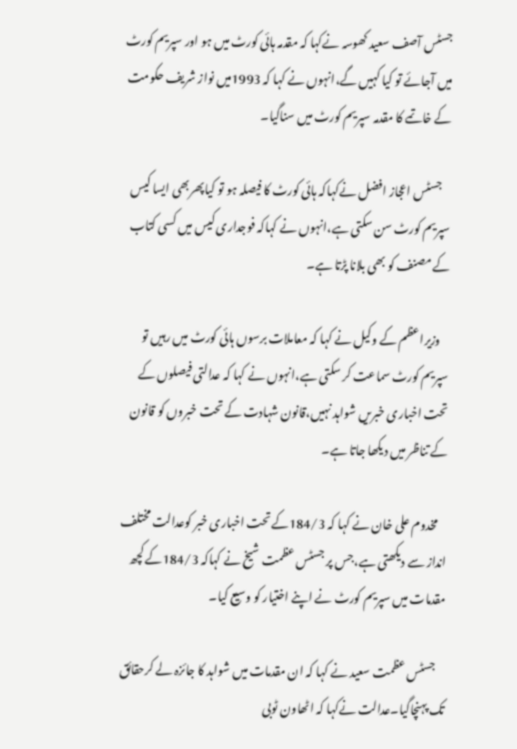جسٹس آصف سعید کھوسہ نےکہا کہ مقدمہ ہائی کورٹ میں ہو اور سپریم کورٹ میں آجائے تو کیا کہیں گے،انہوں نے کہا کہ 1993میں نواز شریف حکومت کے خاتمے کا مقدمہ سپریم کورٹ میں سناگیا۔

    جسٹس اعجاز افضل نےکہاکہ ہائی کورٹ کا فیصلہ ہو تو کیاپھربھی ایسا کیس سپریم کورٹ سن سکتی ہے،انہوں نے کہاکہ فوجداری کیس میں کسی کتاب کے مصنف کو بھی بلانا پڑتا ہے۔

    وزیراعظم کے وکیل نے کہا کہ معاملات برسوں ہائی کورٹ میں رہیں تو سپریم کورٹ سماعت کر سکتی ہے،انہوں نے کہا کہ عدالتی فیصلوں کے تحت اخباری خبریں شواہد نہیں،قانون شہادت کے تحت خبروں کو قانون کے تناظر میں دیکھا جاتا ہے۔

    مخدوم علی خان نے کہا کہ 184/3کے تحت اخباری خبر کوعدالت مختلف انداز سے دیکھتی ہے،جس پر جسٹس عظمت شیخ نے کہاکہ 184/3کے کچھ مقدمات میں سپریم کورٹ نے اپنے اختیار کو وسیع کیا۔

    جسٹس عظمت سعید نے کہا کہ ان مقدمات میں شواہد کا جائزہ لے کرحقائق تک پہنچاگیا۔عدالت نےکہا کہ اٹھاون ٹوبی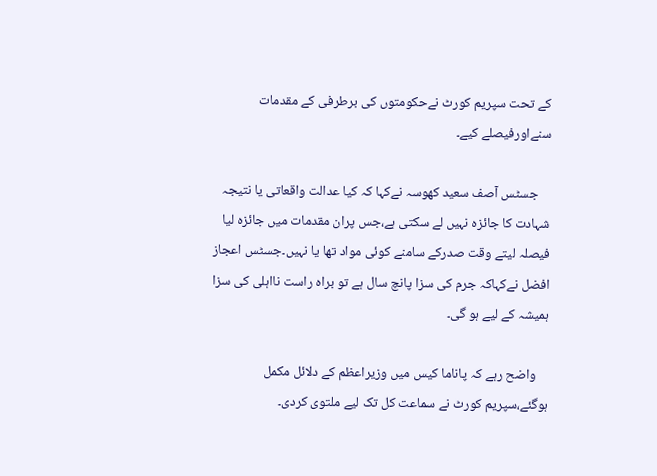کے تحت سپریم کورٹ نےحکومتوں کی برطرفی کے مقدمات سنےاورفیصلے کیے۔

    جسٹس آصف سعید کھوسہ نےکہا کہ کیا عدالت واقعاتی یا نتیجہ شہادت کا جائزہ نہیں لے سکتی ہے،جس پران مقدمات میں جائزہ لیا فیصلہ لیتے وقت صدرکے سامنے کوئی مواد تھا یا نہیں۔جسٹس اعجاز افضل نےکہاکہ جرم کی سزا پانچ سال ہے تو براہ راست نااہلی کی سزا ہمیشہ کے لیے ہو گی۔

    واضح رہے کہ پاناما کیس میں وزیراعظم کے دلائل مکمل ہوگئے،سپریم کورٹ نے سماعت کل تک لیے ملتوی کردی۔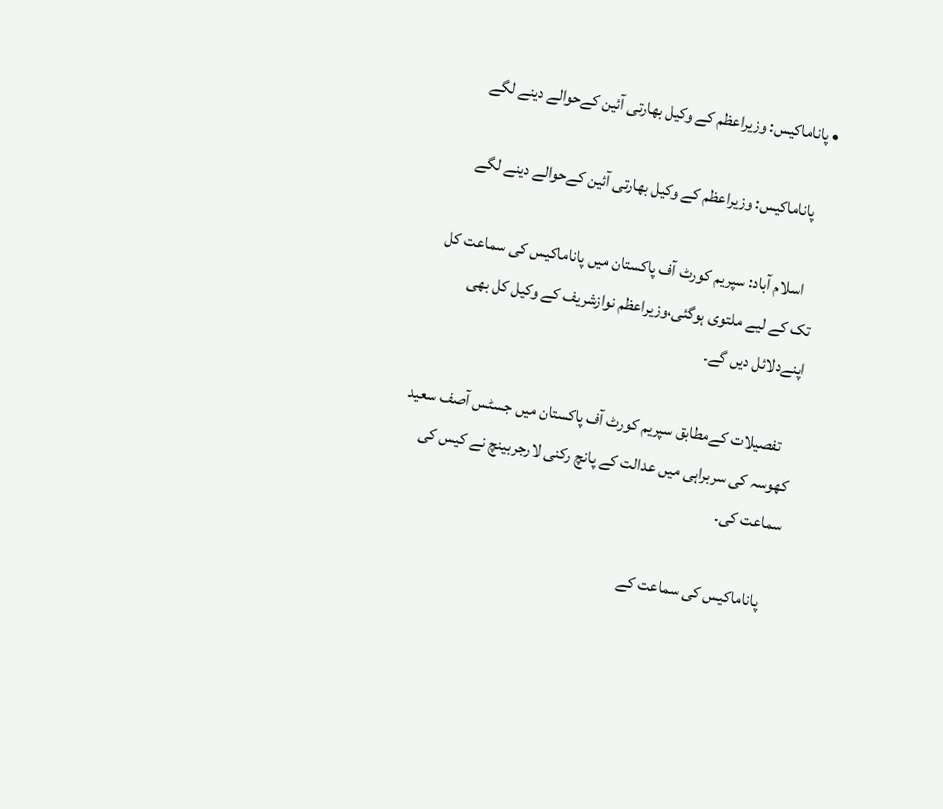• پاناماکیس: وزیراعظم کے وکیل بھارتی آئین کےحوالے دینے لگے

    پاناماکیس: وزیراعظم کے وکیل بھارتی آئین کےحوالے دینے لگے

    اسلام آباد: سپریم کورٹ آف پاکستان میں پاناماکیس کی سماعت کل تک کے لیے ملتوی ہوگئی،وزیراعظم نوازشریف کے وکیل کل بھی اپنےدلائل دیں گے۔

    تفصیلات کےمطابق سپریم کورٹ آف پاکستان میں جسٹس آصف سعید کھوسہ کی سربراہی میں عدالت کے پانچ رکنی لارجربینچ نے کیس کی سماعت کی۔

    پاناماکیس کی سماعت کے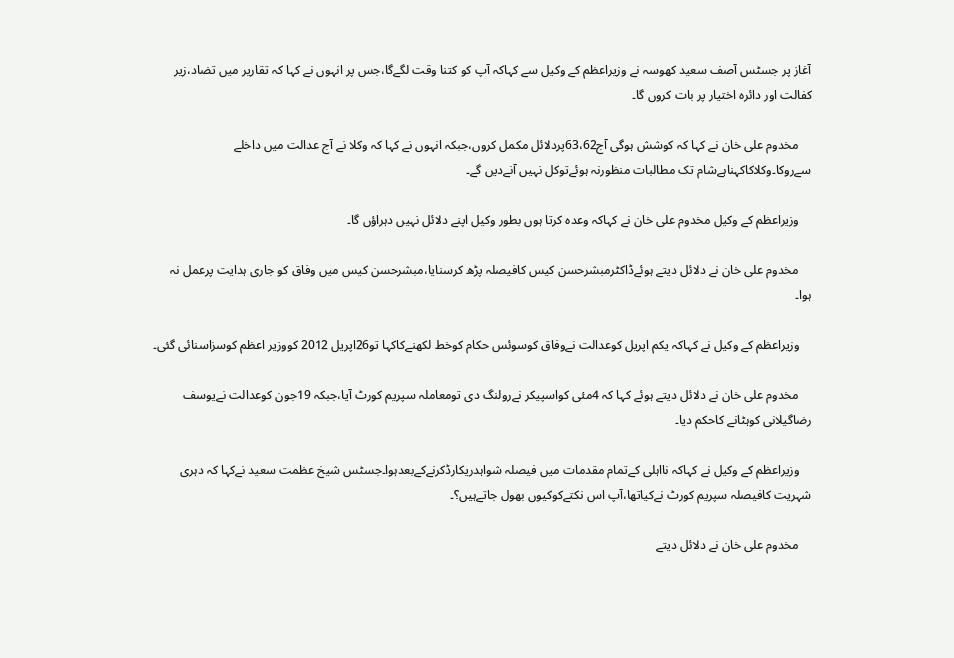آغاز پر جسٹس آصف سعید کھوسہ نے وزیراعظم کے وکیل سے کہاکہ آپ کو کتنا وقت لگےگا،جس پر انہوں نے کہا کہ تقاریر میں تضاد،زیر کفالت اور دائرہ اختیار پر بات کروں گا۔

    مخدوم علی خان نے کہا کہ کوشش ہوگی آج63،62پردلائل مکمل کروں،جبکہ انہوں نے کہا کہ وکلا نے آج عدالت میں داخلے سےروکا۔وکلاکاکہناہےشام تک مطالبات منظورنہ ہوئےتوکل نہیں آنےدیں گے۔

    وزیراعظم کے وکیل مخدوم علی خان نے کہاکہ وعدہ کرتا ہوں بطور وکیل اپنے دلائل نہیں دہراؤں گا۔

    مخدوم علی خان نے دلائل دیتے ہوئےڈاکٹرمبشرحسن کیس کافیصلہ پڑھ کرسنایا،مبشرحسن کیس میں وفاق کو جاری ہدایت پرعمل نہ ہوا۔

    وزیراعظم کے وکیل نے کہاکہ یکم اپریل کوعدالت نےوفاق کوسوئس حکام کوخط لکھنےکاکہا تو26اپریل 2012 کووزیر اعظم کوسزاسنائی گئی۔

    مخدوم علی خان نے دلائل دیتے ہوئے کہا کہ 4مئی کواسپیکر نےرولنگ دی تومعاملہ سپریم کورٹ آیا،جبکہ 19جون کوعدالت نےیوسف رضاگیلانی کوہٹانے کاحکم دیا۔

    وزیراعظم کے وکیل نے کہاکہ نااہلی کےتمام مقدمات میں فیصلہ شواہدریکارڈکرنےکےبعدہوا۔جسٹس شیخ عظمت سعید نےکہا کہ دہری شہریت کافیصلہ سپریم کورٹ نےکیاتھا،آپ اس نکتےکوکیوں بھول جاتےہیں؟۔

    مخدوم علی خان نے دلائل دیتے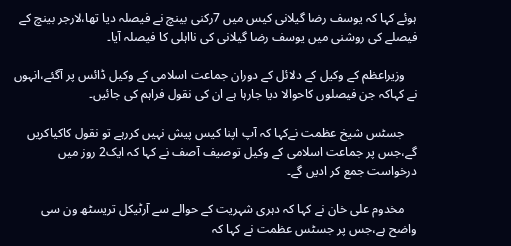ہوئے کہا کہ یوسف رضا گیلانی کیس میں 7رکنی بینچ نے فیصلہ دیا تھا،لارجر بینچ کے فیصلے کی روشنی میں یوسف رضا گیلانی کی نااہلی کا فیصلہ آیا۔

    وزیراعظم کے وکیل کے دلائل کے دوران جماعت اسلامی کے وکیل ڈائس پر آگئے،انہوں نے کہاکہ جن فیصلوں کاحوالا دیا جارہا ہے ان کی نقول فراہم کی جائیں۔

    جسٹس شیخ عظمت نےکہا کہ آپ اپنا کیس پیش نہیں کررہے تو نقول کاکیاکریں گے،جس پر جماعت اسلامی کے وکیل توصیف آصف نے کہا کہ ایک2 روز میں درخواست جمع کر ادیں گے۔

    مخدوم علی خان نے کہا کہ دہری شہریت کے حوالے سے آرٹیکل تریسٹھ ون سی واضح ہے،جس پر جسٹس عظمت نے کہا کہ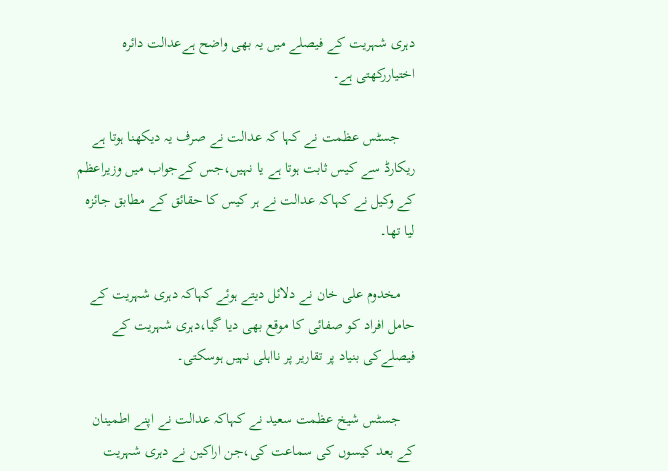دہری شہریت کے فیصلے میں یہ بھی واضح ہےعدالت دائرہ اختیاررکھتی ہے۔

    جسٹس عظمت نے کہا کہ عدالت نے صرف یہ دیکھنا ہوتا ہے ریکارڈ سے کیس ثابت ہوتا ہے یا نہیں،جس کےجواب میں وزیراعظم کے وکیل نے کہاکہ عدالت نے ہر کیس کا حقائق کے مطابق جائزہ لیا تھا۔

    مخدوم علی خان نے دلائل دیتے ہوئے کہاکہ دہری شہریت کے حامل افراد کو صفائی کا موقع بھی دیا گیا،دہری شہریت کے فیصلےکی بنیاد پر تقاریر پر نااہلی نہیں ہوسکتی۔

    جسٹس شیخ عظمت سعید نے کہاکہ عدالت نے اپنے اطمینان کے بعد کیسوں کی سماعت کی،جن اراکین نے دہری شہریت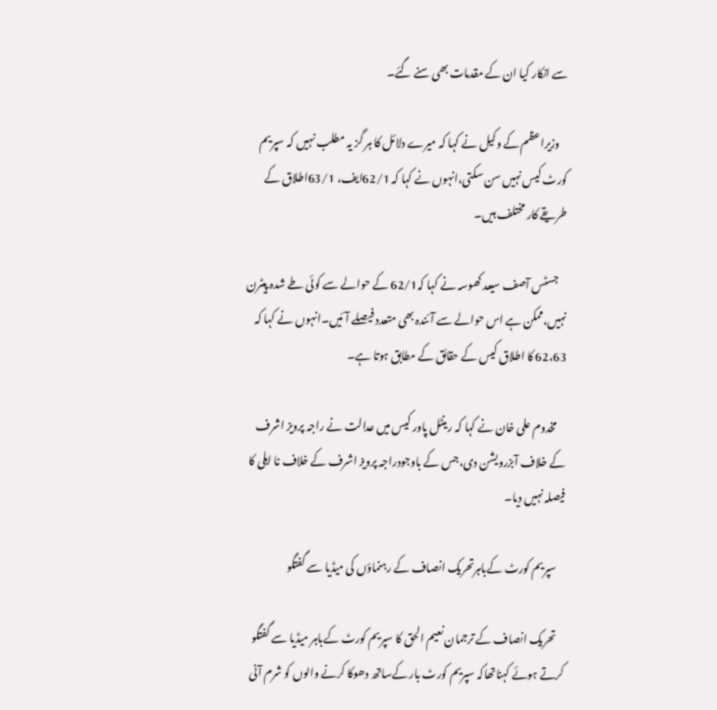سے انکار کیا ان کے مقدمات بھی سنے گئے۔

    وزیراعظم کے وکیل نے کہا کہ میرے دلائل کا ہر گز یہ مطلب نہیں کہ سپریم کورٹ کیس نہیں سن سکتی،انہوں نے کہا کہ 62/1ایف، 63/1اطلاق کے طریقے کار مختلف ہیں۔

    جسٹس آصف سیعد کھوسہ نے کہا کہ62/1 کے حوالے سے کوئی طے شدہ پیٹرن نہیں،ممکن ہے اس حوالے سے آئندہ بھی متعدد فیصلے آئیں۔انہوں نے کہا کہ 62،63 کا اطلاق کیس کے حقائق کے مطابق ہوتا ہے۔

    مخدوم علی خان نے کہا کہ رینٹل پاور کیس میں عدالت نے راجہ پرویز اشرف کے خلاف آبزرویشن دی،جس کے باوجودراجہ پرویز اشرف کے خلاف نا اہلی کا فیصلہ نہیں دیا۔

    سپریم کورٹ کےباہرتحریک انصاف کے رہنماؤں کی میڈیا سے گفتگو

    تحریک انصاف کے ترجمان نعیم الحق کا سپریم کورٹ کےباہر میڈیا سے گفتگو کرتے ہوئے کہناتھاکہ سپریم کورٹ بار کےساتھ دھوکا کرنے والوں کو شرم آنی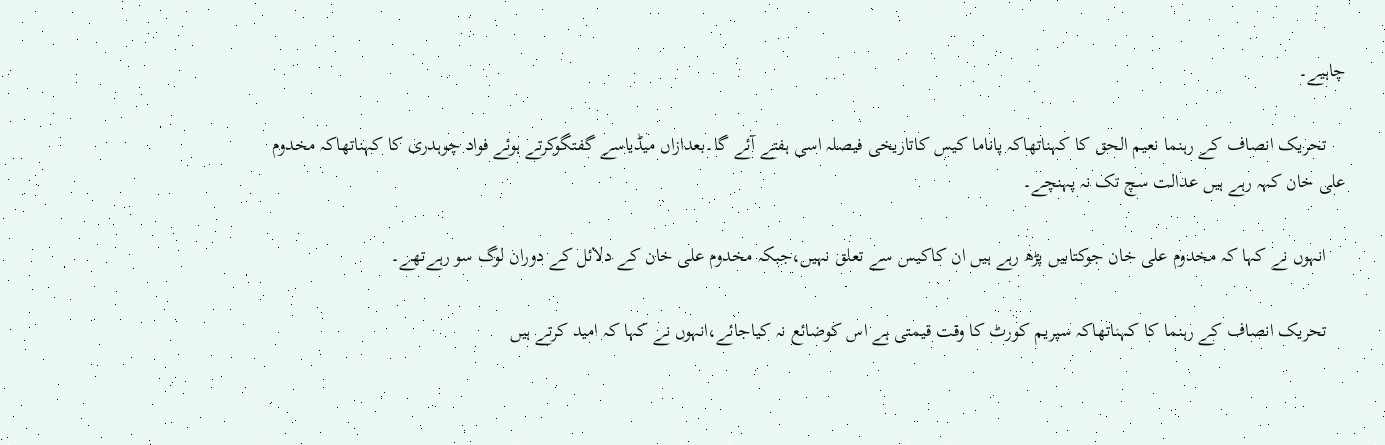چاہیے۔

    تحریک انصاف کے رہنما نعیم الحق کا کہناتھاکہ پاناما کیس کاتاریخی فیصلہ اسی ہفتے آئے گا۔بعدازاں میڈیاسے گفتگوکرتے ہوئے فواد چوہدری کا کہناتھاکہ مخدوم علی خان کہہ رہے ہیں عدالت سچ تک نہ پہنچے۔

    انہوں نے کہا کہ مخدوم علی خان جوکتابیں پڑھ رہے ہیں ان کاکیس سے تعلق نہیں،جبکہ مخدوم علی خان کے دلائل کے دوران لوگ سو رہےتھے۔

    تحریک انصاف کے رہنما کا کہناتھاکہ سپریم کورٹ کا وقت قیمتی ہے اس کوضائع نہ کیاجائے،انہوں نے کہا کہ امید کرتے ہیں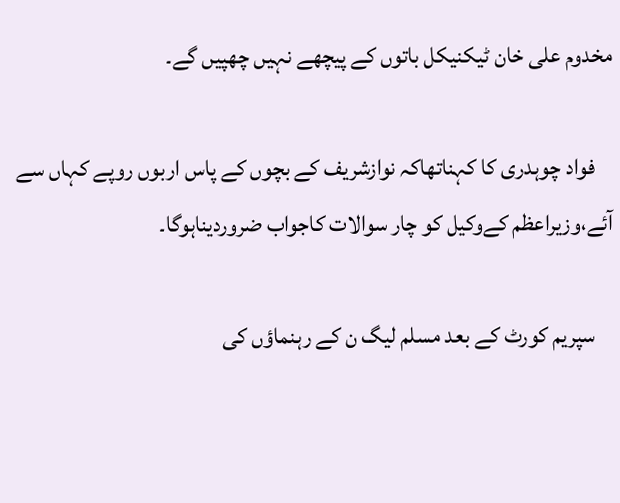مخدوم علی خان ٹیکنیکل باتوں کے پیچھے نہیں چھپیں گے۔

    فواد چوہدری کا کہناتھاکہ نوازشریف کے بچوں کے پاس اربوں روپے کہاں سے آئے،وزیراعظم کےوکیل کو چار سوالات کاجواب ضروردیناہوگا۔

    سپریم کورٹ کے بعد مسلم لیگ ن کے رہنماؤں کی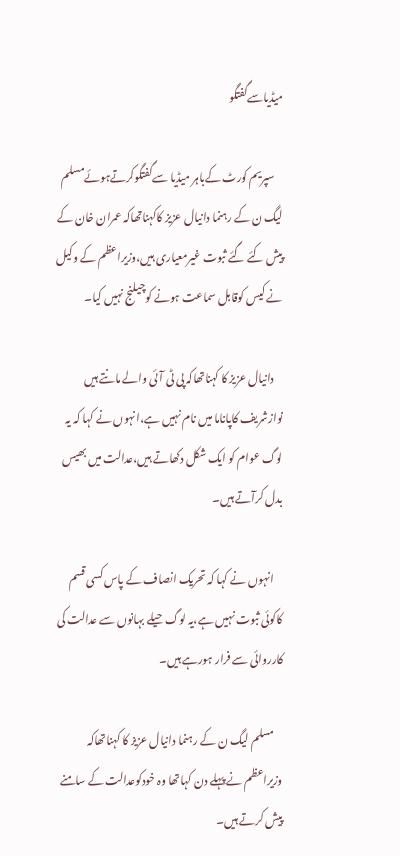میڈیاسےگفتگو

    سپریم کورٹ کےباہر میڈیا سےگفتگوکرتےہوئےمسلم لیگ ن کے رہنما دانیال عزیز کاکہناتھاکہ عمران خان کے پیش کئے گئے ثبوت غیرمعیاری ہیں،وزیراعظم کے وکیل نے کیس کوقابل سماعت ہونے کوچیلنج نہیں کیا۔

    دانیال عزیز کا کہناتھاکہ پی ٹی آئی والے مانتے ہیں نوازشریف کاپاناما میں نام نہیں ہے،انہوں نے کہا کہ یہ لوگ عوام کو ایک شکل دکھاتے ہیں،عدالت میں بھیس بدل کرآتے ہیں۔

    انہوں نے کہا کہ تحریک انصاف کے پاس کسی قسم کاکوئی ثبوت نہیں ہے،یہ لوگ حیلے بہانوں سے عدالت کی کارروائی سے فرار ہورہے ہیں۔

    مسلم لیگ ن کے رہنما دانیال عزیز کا کہناتھاکہ وزیراعظم نے پہلے دن کہاتھا وہ خودکوعدالت کے سامنے پیش کرتے ہیں۔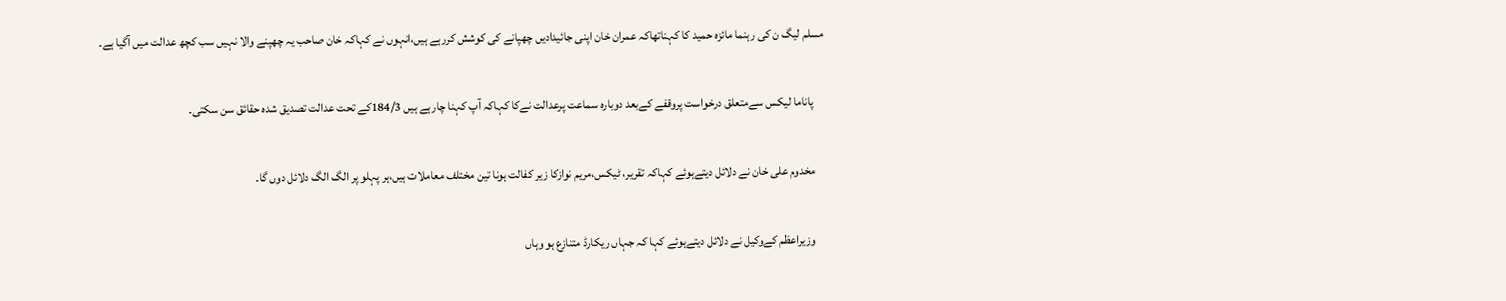مسلم لیگ ن کی رہنما مائزہ حمید کا کہناتھاکہ عمران خان اپنی جائیدادیں چھپانے کی کوشش کررہے ہیں،انہوں نے کہاکہ خان صاحب یہ چھپنے والا نہیں سب کچھ عدالت میں آگیا ہے۔

    پاناما لیکس سےمتعلق درخواست پروقفے کےبعد دوبارہ سماعت پرعدالت نےکا کہاکہ آپ کہنا چارہے ہیں 184/3کے تحت عدالت تصدیق شدہ حقائق سن سکتی۔

    مخدوم علی خان نے دلائل دیتےہوئے کہاکہ تقریر، ٹیکس،مریم نوازکا زیر کفالت ہونا تین مختلف معاملات ہیں،ہر پہلو پر الگ الگ دلائل دوں گا۔

    وزیراعظم کےوکیل نے دلائل دیتےہوئے کہا کہ جہاں ریکارڈ متنازع ہو وہاں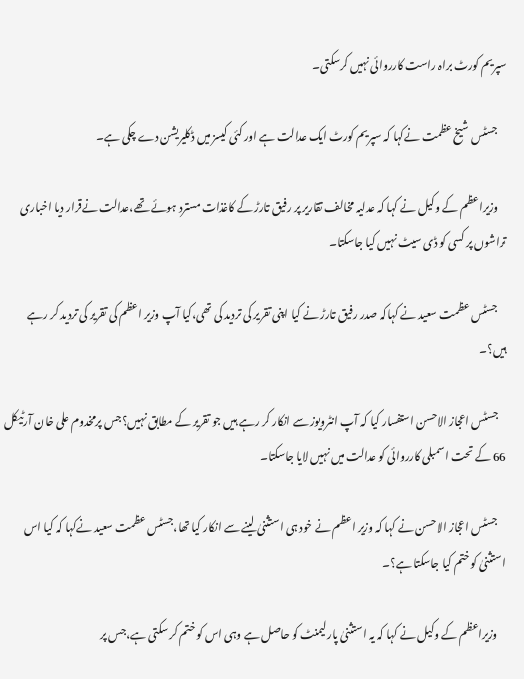سپریم کورٹ براہ راست کارروائی نہیں کرسکتی۔

    جسٹس شیخ عظمت نےکہا کہ سپریم کورٹ ایک عدالت ہے اور کئی کیسز میں ڈکلیریشن دے چکی ہے۔

    وزیراعظم کے وکیل نے کہا کہ عدلیہ مخالف تقاریر پر رفیق تارڑ کے کاغذات مسترد ہوئے تھے،عدالت نےقرار دیا اخباری تراشوں پر کسی کو ڈی سیٹ نہیں کیا جاسکتا۔

    جسٹس عظمت سعید نے کہاکہ صدر رفیق تارڑ نے کیا اپنی تقریر کی تردید کی تھی،کیا آپ وزیر اعظم کی تقریر کی تردید کر رہے ہیں؟۔

    جسٹس اعجاز الاحسن استفسار کیا کہ آپ انٹرویوز سے انکار کر رہے ہیں جو تقریر کے مطابق نہیں؟جس پرمخدوم علی خان آرٹیکل 66 کے تحت اسمبلی کارروائی کو عدالت میں نہیں لایا جاسکتا۔

    جسٹس اعجاز الاحسن نے کہا کہ وزیر اعظم نے خود ہی استثنیٰ لینے سے انکار کیا تھا،جسٹس عظمت سعید نےکہا کہ کیا اس استثنیٰ کو ختم کیا جاسکتا ہے؟۔

    وزیراعظم کے وکیل نے کہا کہ یہ استثنیٰ پارلیمنٹ کو حاصل ہے وہی اس کو ختم کر سکتی ہے،جس پر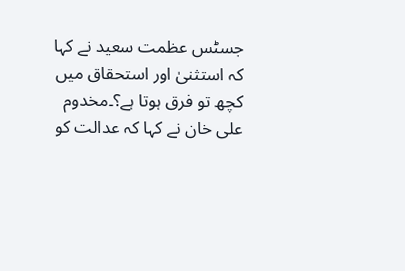جسٹس عظمت سعید نے کہا کہ استثنیٰ اور استحقاق میں کچھ تو فرق ہوتا ہے؟۔مخدوم علی خان نے کہا کہ عدالت کو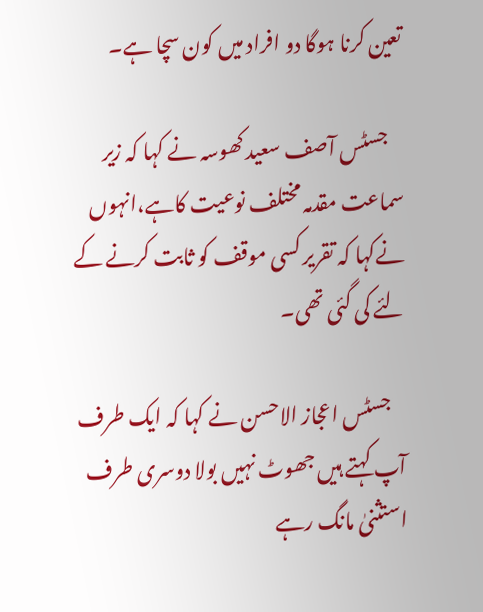تعین کرنا ہوگا دو افراد میں کون سچا ہے۔

    جسٹس آصف سعید کھوسہ نے کہا کہ زیر سماعت مقدمہ مختلف نوعیت کاہے،انہوں نےکہا کہ تقریر کسی موقف کو ثابت کرنے کے لئے کی گئی تھی۔

    جسٹس اعجاز الاحسن نے کہا کہ ایک طرف آپ کہتے ہیں جھوٹ نہیں بولا دوسری طرف استثنیٰ مانگ رہے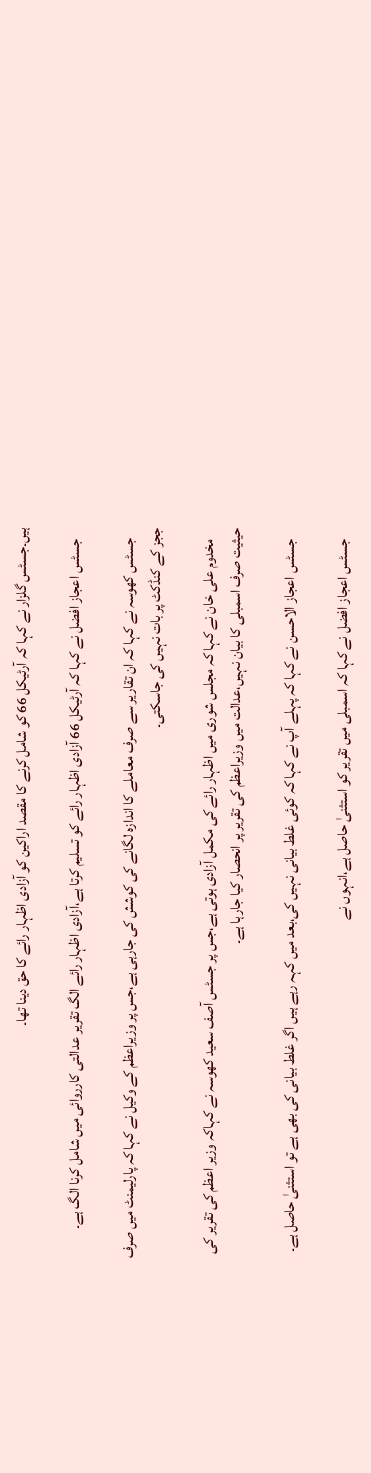ہیں۔جسٹس گلزار نے کہا کہ آرٹیکل 66 کو شامل کرنے کا مقصد اراکین کو آزادی اظہار رائے کا حق دینا تھا۔

    جسٹس اعجاز افضل نے کہا کہ آرٹیکل 66 آزادی اظہار رائے کو تسلیم کرتا ہے،آزادی اظہار رائے الگ تقریر عدالتی کارروائی میں شامل کرنا الگ ہے۔

    جسٹس کھوسہ نے کہا کہ ان تقاریر سے صرف معاملے کا اندازہ لگانے کی کوشش کی جارہی ہے،جس پر وزیراعظم کے وکیل نے کہا کہ پارلیمنٹ میں صرف ججز کے کنڈکٹ پر بات نہیں کی جاسکتی۔

    مخدوم علی خان نے کہا کہ مجلس شوری میں اظہار رائے کی مکمل آزادی ہوتی ہے،جس پر جسٹس آصف سعید کھوسہ نے کہاکہ وزیر اعظم کی تقریر کی حیثیت صرف اسمبلی کا بیان نہیں،عدالت میں وزیراعظم کی تقریر پر انحصار کیا جارہا ہے۔

    جسٹس اعجاز الاحسن نے کہا کہ پہلے آپ نے کہا کہ کوئی غلط بیانی نہیں کی،بعد میں کہہ رہے ہیں اگر غلط بیانی کی بھی ہے تو استثنیٰ حاصل ہے۔

    جسٹس اعجاز افضل نے کہا کہ اسمبلی میں تقریر کو استثنیٰ حاصل ہے،انہوں نے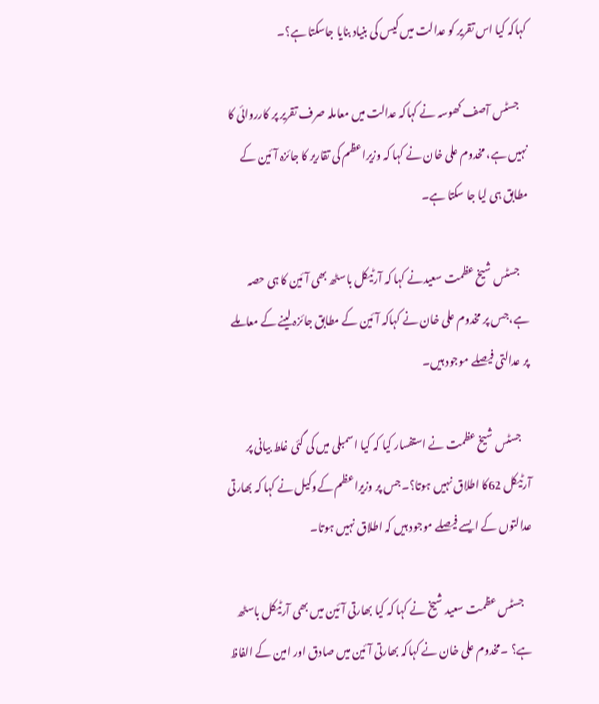کہاکہ کیا اس تقریر کو عدالت میں کیس کی بنیاد بنایا جاسکتا ہے؟۔

    جسٹس آصف کھوسہ نے کہاکہ عدالت میں معاملہ صرف تقریر پر کارروائی کا نہیں ہے، مخدوم علی خان نے کہا کہ وزیراعظم کی تقاریر کا جائزہ آئین کے مطابق ہی لیا جا سکتا ہے۔

    جسٹس شیخ عظمت سعیدنے کہا کہ آرٹیکل باسٹھ بھی آئین کا ہی حصہ ہے،جس پر مخدوم علی خان نے کہاکہ آئین کے مطابق جائزہ لینے کے معاملے پر عدالتی فیصلے موجود ہیں۔

    جسٹس شیخ عظمت نے استفسار کیا کہ کیا اسمبلی میں کی گئی غلط بیانی پر آرٹیکل 62کا اطلاق نہیں ہوتا؟۔جس پر وزیراعظم کےوکیل نے کہا کہ بھارتی عدالتوں کے ایسے فیصلے موجود ہیں کہ اطلاق نہیں ہوتا۔

    جسٹس عظمت سعید شیخ نے کہا کہ کیا بھارتی آئین میں بھی آرٹیکل باسٹھ ہے؟ ۔مخدوم علی خان نے کہاکہ بھارتی آئین میں صادق اور امین کے الفاظ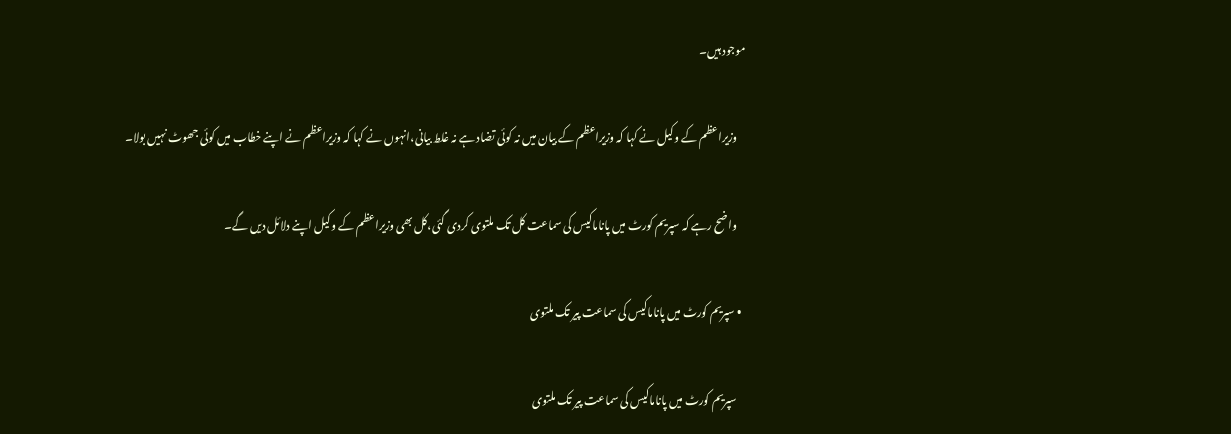موجود ہیں۔

    وزیراعظم کے وکیل نے کہا کہ وزیراعظم کے بیان میں نہ کوئی تضاد ہے نہ غلط بیانی،انہوں نے کہا کہ وزیراعظم نے اپنے خطاب میں کوئی جھوٹ نہیں بولا۔

    واضح رہے کہ سپریم کورٹ میں پاناماکیس کی سماعت کل تک ملتوی کردی گئی،کل بھی وزیراعظم کے وکیل اپنے دلائل دیں گے۔

  • سپریم کورٹ میں پاناماکیس کی سماعت پیر تک ملتوی

    سپریم کورٹ میں پاناماکیس کی سماعت پیر تک ملتوی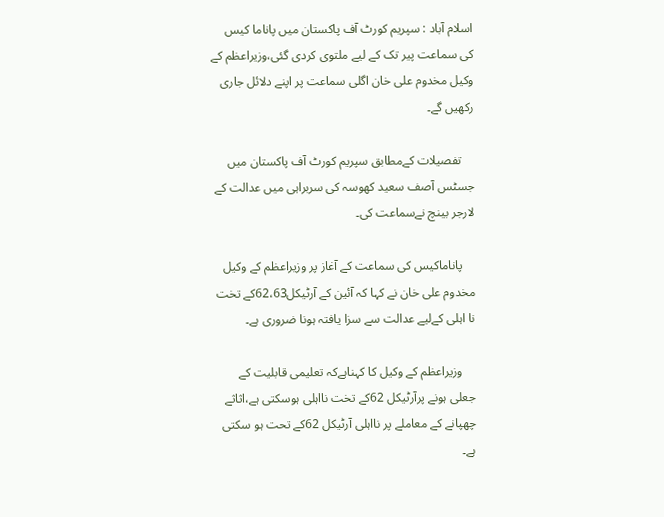اسلام آباد : سپریم کورٹ آف پاکستان میں پاناما کیس کی سماعت پیر تک کے لیے ملتوی کردی گئی،وزیراعظم کے وکیل مخدوم علی خان اگلی سماعت پر اپنے دلائل جاری رکھیں گے۔

    تفصیلات کےمطابق سپریم کورٹ آف پاکستان میں جسٹس آصف سعید کھوسہ کی سربراہی میں عدالت کے لارجر بینچ نےسماعت کی۔

    پاناماکیس کی سماعت کے آغاز پر وزیراعظم کے وکیل مخدوم علی خان نے کہا کہ آئین کے آرٹیکل62،63کے تخت نا اہلی کےلیے عدالت سے سزا یافتہ ہونا ضروری ہے۔

    وزیراعظم کے وکیل کا کہناہےکہ تعلیمی قابلیت کے جعلی ہونے پرآرٹیکل 62کے تخت نااہلی ہوسکتی ہے،اثاثے چھپانے کے معاملے پر نااہلی آرٹیکل 62کے تحت ہو سکتی ہے۔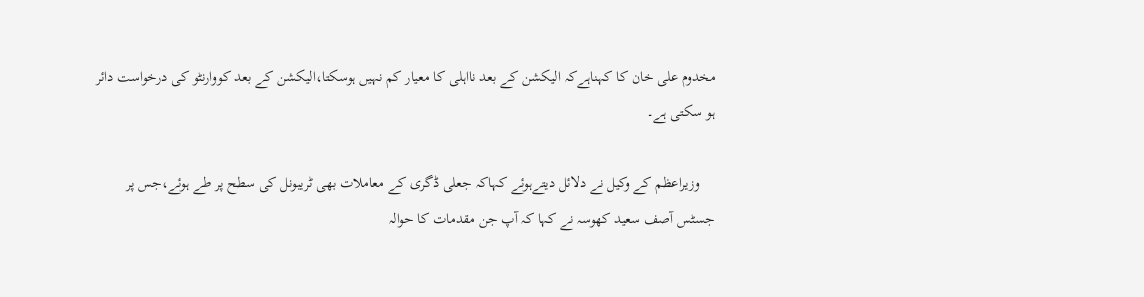مخدوم علی خان کا کہناہےکہ الیکشن کے بعد نااہلی کا معیار کم نہیں ہوسکتا،الیکشن کے بعد کووارنٹو کی درخواست دائر ہو سکتی ہے۔

    وزیراعظم کے وکیل نے دلائل دیتےہوئے کہاکہ جعلی ڈگری کے معاملات بھی ٹریبونل کی سطح پر طے ہوئے،جس پر جسٹس آصف سعید کھوسہ نے کہا کہ آپ جن مقدمات کا حوالہ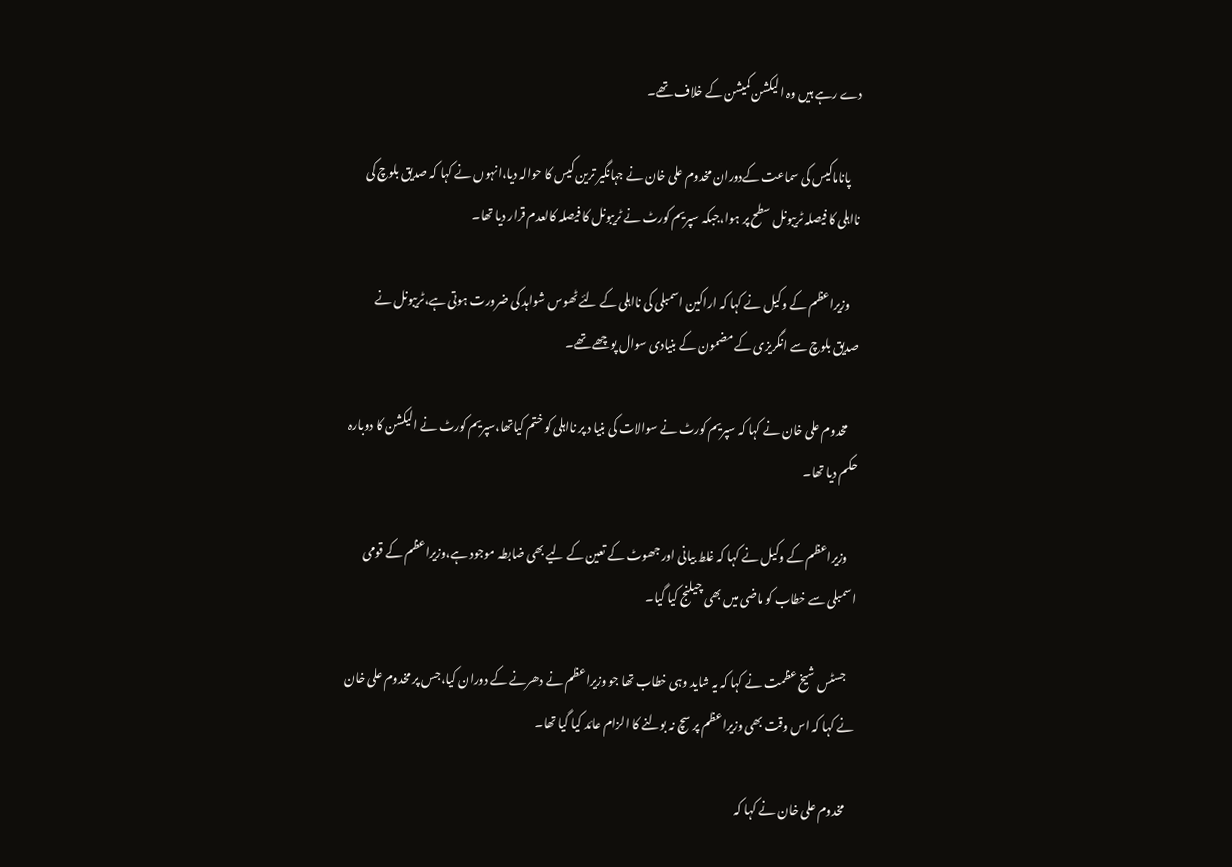دے رہے ہیں وہ الیکشن کمیشن کے خلاف تھے۔

    پاناماکیس کی سماعت کےدوران مخدوم علی خان نے جہانگیر ترین کیس کا حوالہ دیا،انہوں نے کہا کہ صدیق بلوچ کی نااہلی کا فیصلہ ٹریبونل سطح پر ہوا،جبکہ سپریم کورٹ نے ٹریبونل کا فیصلہ کالعدم قرار دیا تھا۔

    وزیراعظم کے وکیل نے کہا کہ اراکین اسمبلی کی نااہلی کے لئے ٹھوس شواہد کی ضرورت ہوتی ہے،ٹریبونل نے صدیق بلوچ سے انگریزی کے مضمون کے بنیادی سوال پوچھے تھے۔

    مخدوم علی خان نے کہا کہ سپریم کورٹ نے سوالات کی بنیا د پر نااہلی کو ختم کیاتھا،سپریم کورٹ نے الیکشن کا دوبارہ حکم دیا تھا۔

    وزیراعظم کے وکیل نے کہا کہ غلط بیانی اور جھوٹ کے تعین کے لیے بھی ضابطہ موجود ہے،وزیراعظم کے قومی اسمبلی سے خطاب کو ماضی میں بھی چیلنج کیا گیا۔

    جسٹس شیخ عظمت نے کہا کہ یہ شاید وہی خطاب تھا جو وزیراعظم نے دھرنے کے دوران کیا،جس پر مخدوم علی خان نے کہا کہ اس وقت بھی وزیراعظم پر سچ نہ بولنے کا الزام عائد کیا گیا تھا۔

    مخدوم علی خان نے کہا کہ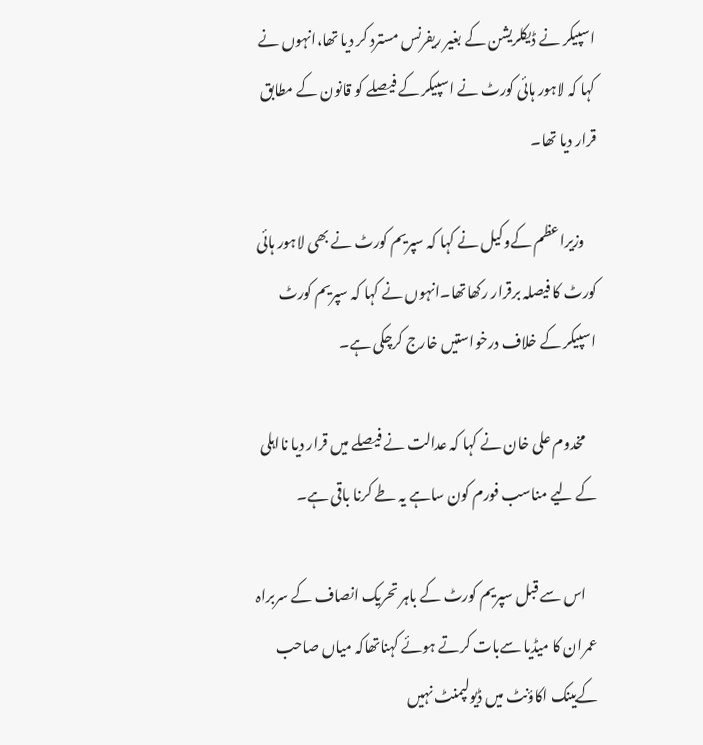اسپیکر نے ڈیکلریشن کے بغیر ریفرنس مسترد کر دیا تھا،انہوں نے کہا کہ لاہور ہائی کورٹ نے اسپیکر کے فیصلے کو قانون کے مطابق قرار دیا تھا۔

    وزیراعظم کےوکیل نے کہا کہ سپریم کورٹ نے بھی لاہور ہائی کورٹ کا فیصلہ برقرار رکھاتھا۔انہوں نے کہا کہ سپریم کورٹ اسپیکر کے خلاف درخواستیں خارج کرچکی ہے۔

    مخدوم علی خان نے کہا کہ عدالت نے فیصلے میں قرار دیا نااہلی کے لیے مناسب فورم کون ساہے یہ طے کرنا باقی ہے۔

    اس سے قبل سپریم کورٹ کے باہر تحریک انصاف کے سربراہ عمران کا میڈیا سےبات کرتے ہوئے کہناتھاکہ میاں صاحب کےبینک اکاؤنٹ میں ڈیولپمنٹ نہیں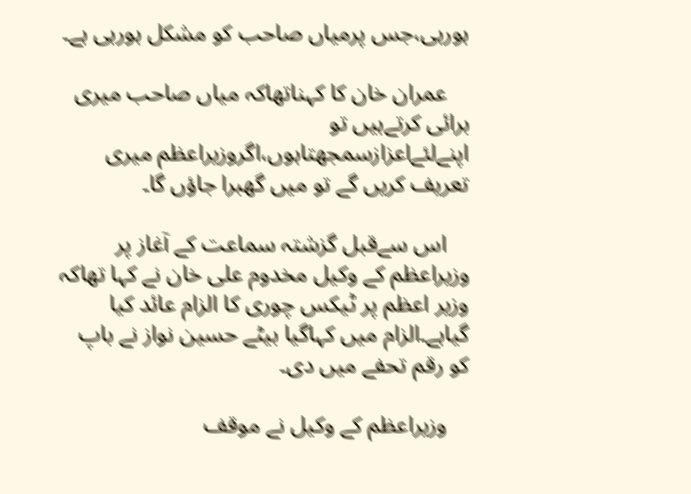ہورہی،جس پرمیاں صاحب کو مشکل ہورہی ہے۔

    عمران خان کا کہناتھاکہ میاں صاحب میری برائی کرتےہیں تو اپنےلئےاعزازسمجھتاہوں،اگروزیراعظم میری تعریف کریں گے تو میں گھبرا جاؤں گا۔

    اس سےقبل گزشتہ سماعت کے آغاز پر وزیراعظم کے وکیل مخدوم علی خان نے کہا تھاکہ وزیر اعظم پر ٹیکس چوری کا الزام عائد کیا گیاہے۔الزام میں کہاگیا بیٹے حسین نواز نے باپ کو رقم تحفے میں دی۔

    وزیراعظم کے وکیل نے موقف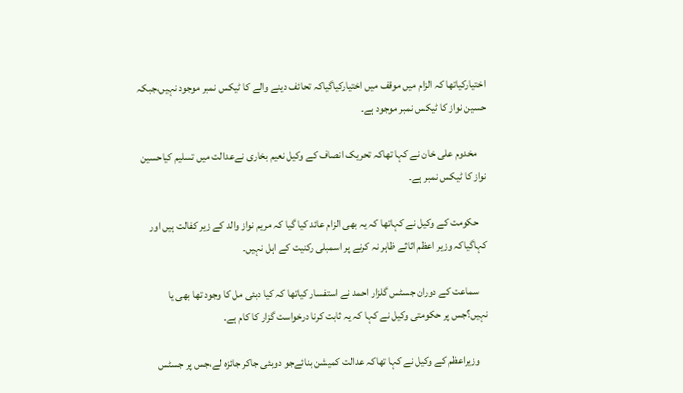اختیارکیاتھا کہ الزام میں موقف میں اختیارکیاگیاکہ تحائف دینے والے کا ٹیکس نمبر موجود نہیں،جبکہ حسین نواز کا ٹیکس نمبر موجود ہے۔

    مخدوم علی خان نے کہا تھاکہ تحریک انصاف کے وکیل نعیم بخاری نےعدالت میں تسلیم کیاحسین نواز کا ٹیکس نمبر ہے۔

    حکومت کے وکیل نے کہاتھا کہ یہ بھی الزام عائد کیا گیا کہ مریم نواز والد کے زیر کفالت ہیں اور کہاگیاکہ وزیر اعظم اثاثے ظاہر نہ کرنے پر اسمبلی رکنیت کے اہل نہیں۔

    سماعت کے دوران جسٹس گلزار احمد نے استفسار کیاتھا کہ کیا دبئی مل کا وجود تھا بھی یا نہیں؟جس پر حکومتی وکیل نے کہا کہ یہ ثابت کرنا درخواست گزار کا کام ہے۔

    وزیراعظم کے وکیل نے کہا تھاکہ عدالت کمیشن بنائےجو دوبئی جاکر جائزہ لے،جس پر جسٹس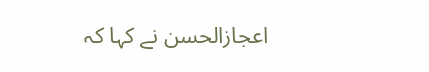اعجازالحسن نے کہا کہ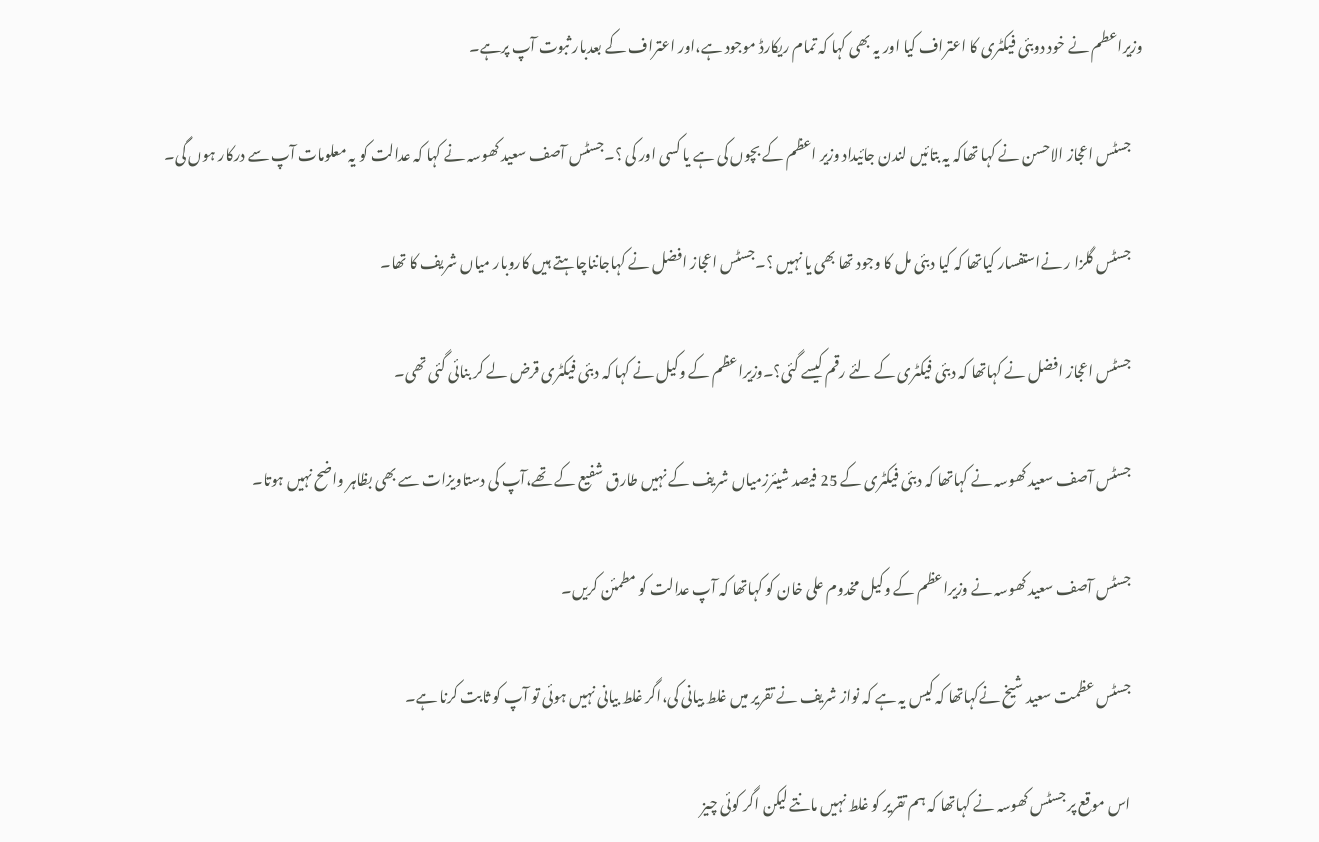وزیراعطم نے خود دوبئی فیکٹری کا اعتراف کیا اور یہ بھی کہا کہ تمام ریکارڈ موجود ہے،اور اعتراف کے بعدبار ثبوت آپ پرہے۔

    جسٹس اعجاز الاحسن نے کہا تھاکہ یہ بتائیں لندن جائیداد وزیر اعظم کے بچوں کی ہے یا کسی اور کی ؟۔جسٹس آصف سعید کھوسہ نے کہا کہ عدالت کو یہ معلومات آپ سے درکار ہوں گی۔

    جسٹس گلزا ر نےاستفسار کیاتھا کہ کیا دبئی مل کا وجود تھا بھی یا نہیں ؟۔جسٹس اعجاز افضل نے کہاجانناچاہتے ہیں کاروبار میاں شریف کا تھا۔

    جسٹس اعجاز افضل نے کہاتھا کہ دبئی فیکٹری کے لئے رقم کیسے گئی؟۔وزیراعظم کے وکیل نے کہا کہ دبئی فیکٹری قرض لے کر بنائی گئی تھی۔

    جسٹس آصف سعید کھوسہ نے کہاتھا کہ دبئی فیکٹری کے 25 فیصد شیئرزمیاں شریف کے نہیں طارق شفیع کے تھے،آپ کی دستاویزات سے بھی بظاہر واضح نہیں ہوتا۔

    جسٹس آصف سعید کھوسہ نے وزیراعظم کے وکیل مخدوم علی خان کو کہاتھا کہ آپ عدالت کو مطمئن کریں۔

    جسٹس عظمت سعید شیخ نےکہاتھا کہ کیس یہ ہے کہ نواز شریف نے تقریر میں غلط بیانی کی،اگر غلط بیانی نہیں ہوئی تو آپ کو ثابت کرنا ہے۔

    اس موقع پر جسٹس کھوسہ نے کہاتھا کہ ہم تقریر کو غلط نہیں مانتے لیکن اگر کوئی چیز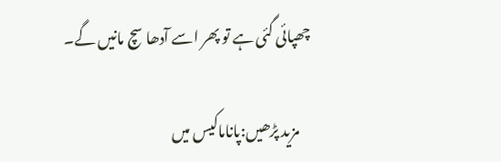چھپائی گئی ہے تو پھر اسے آدھا سچ مانیں گے۔

    مزید پڑھیں:پاناماکیس میں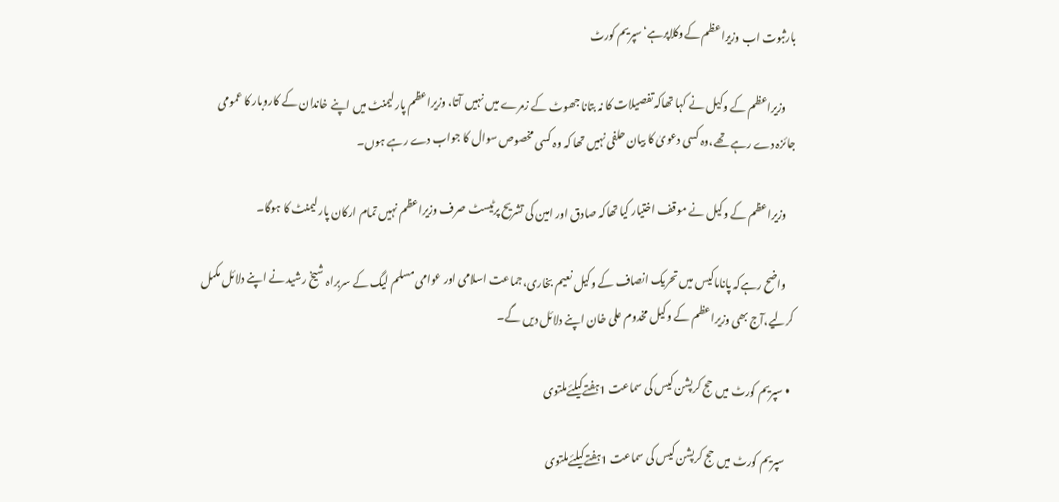بارثبوت اب وزیراعظم کےوکلاپرہے‘سپریم کورٹ

    وزیراعظم کے وکیل نے کہا تھاکہ تفصیلات کا نہ بتانا جھوٹ کے زمرے میں نہیں آتا، وزیراعظم پارلیمنٹ میں اپنے خاندان کے کاروبار کا عمومی جائزہ دے رہے تھے،وہ کسی دعویٰ کا بیان حلفی نہیں تھا کہ وہ کسی مخصوص سوال کا جواب دے رہے ہوں۔

    وزیراعظم کے وکیل نے موقف اختیار کیا تھاکہ صادق اور امین کی تشریح پرٹیسٹ صرف وزیراعظم نہیں تمام ارکان پارلیمنٹ کا ہوگا۔

    واضح رہےکہ پاناماکیس میں تحریک انصاف کے وکیل نعیم بخاری،جماعت اسلامی اور عوامی مسلم لیگ کے سربراہ شیخ رشید نے اپنے دلائل مکمل کرلیے،آج بھی وزیراعظم کے وکیل مخدوم علی خان اپنے دلائل دیں گے۔

  • سپریم کورٹ میں حج کرپشن کیس کی سماعت 1ہفتےکیلئےملتوی

    سپریم کورٹ میں حج کرپشن کیس کی سماعت 1ہفتےکیلئےملتوی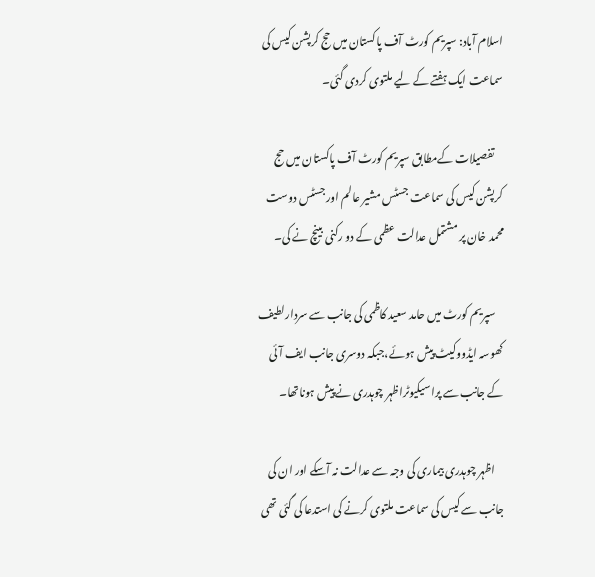اسلام آباد: سپریم کورٹ آف پاکستان میں حج کرپشن کیس کی سماعت ایک ہفتے کے لیے ملتوی کردی گئی۔

    تفصیلات کےمطابق سپریم کورٹ آف پاکستان میں حج کرپشن کیس کی سماعت جسٹس مشیر عالم اور جسٹس دوست محمد خان پر مشتمل عدالت عظمی کے دو رکنی بینچ نے کی۔

    سپریم کورٹ میں حامد سعید کاظمی کی جانب سے سردارلطیف کھوسہ ایڈووکیٹ پیش ہوئے،جبکہ دوسری جانب ایف آئی کے جانب سے پراسیکیوٹراظہر چوہدری نے پیش ہوناتھا۔

    اظہر چوہدری بیماری کی وجہ سے عدالت نہ آسکے اور ان کی جانب سے کیس کی سماعت ملتوی کرنے کی استدعا کی گئی تھی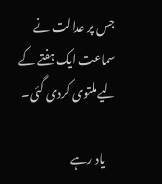جس پر عدالت نے سماعت ایک ہفتے کے لیےملتوی کردی گئی۔

    یاد رہے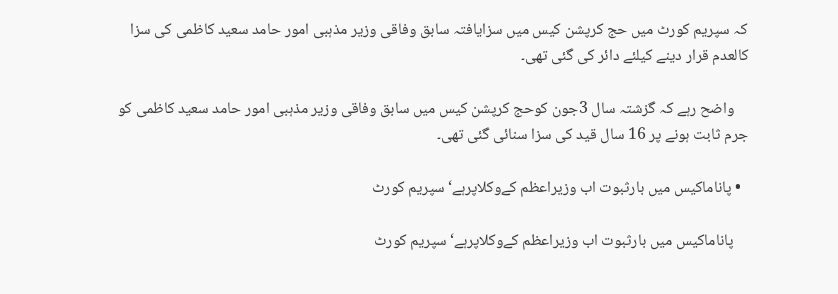کہ سپریم کورٹ میں حج کرپشن کیس میں سزایافتہ سابق وفاقی وزیر مذہبی امور حامد سعید کاظمی کی سزا کالعدم قرار دینے کیلئے دائر کی گئی تھی۔

    واضح رہے کہ گزشتہ سال 3جون کوحج کرپشن کیس میں سابق وفاقی وزیر مذہبی امور حامد سعید کاظمی کو جرم ثابت ہونے پر 16 سال قید کی سزا سنائی گئی تھی۔

  • پاناماکیس میں بارثبوت اب وزیراعظم کےوکلاپرہے‘سپریم کورٹ

    پاناماکیس میں بارثبوت اب وزیراعظم کےوکلاپرہے‘سپریم کورٹ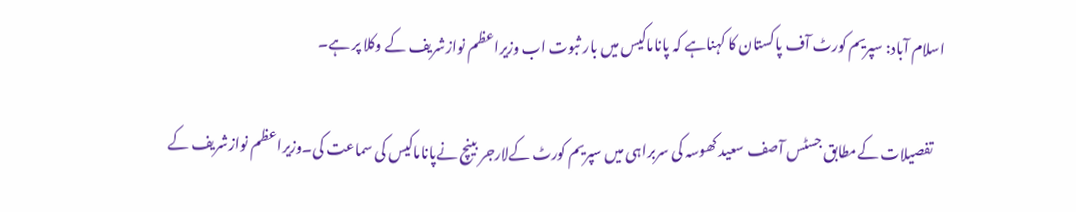اسلام آباد: سپریم کورٹ آف پاکستان کا کہناہے کہ پاناماکیس میں بار ثبوت اب وزیراعظم نوازشریف کے وکلا پر ہے۔

    تفصیلات کےمطابق جسٹس آصف سعید کھوسہ کی سربراہی میں سپریم کورٹ کےلارجر بینچ نےپاناماکیس کی سماعت کی۔وزیراعظم نوازشریف کے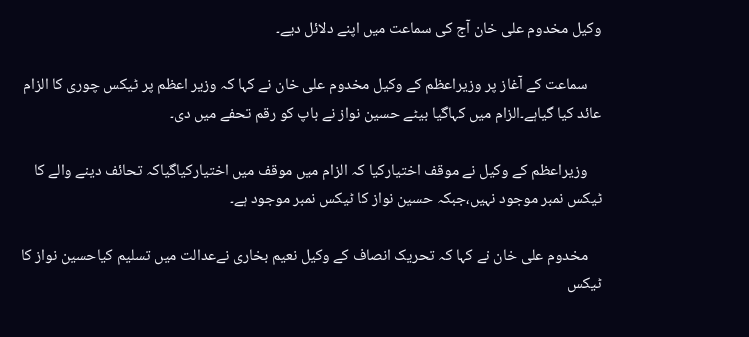وکیل مخدوم علی خان آج کی سماعت میں اپنے دلائل دیے۔

    سماعت کے آغاز پر وزیراعظم کے وکیل مخدوم علی خان نے کہا کہ وزیر اعظم پر ٹیکس چوری کا الزام عائد کیا گیاہے۔الزام میں کہاگیا بیٹے حسین نواز نے باپ کو رقم تحفے میں دی۔

    وزیراعظم کے وکیل نے موقف اختیارکیا کہ الزام میں موقف میں اختیارکیاگیاکہ تحائف دینے والے کا ٹیکس نمبر موجود نہیں،جبکہ حسین نواز کا ٹیکس نمبر موجود ہے۔

    مخدوم علی خان نے کہا کہ تحریک انصاف کے وکیل نعیم بخاری نےعدالت میں تسلیم کیاحسین نواز کا ٹیکس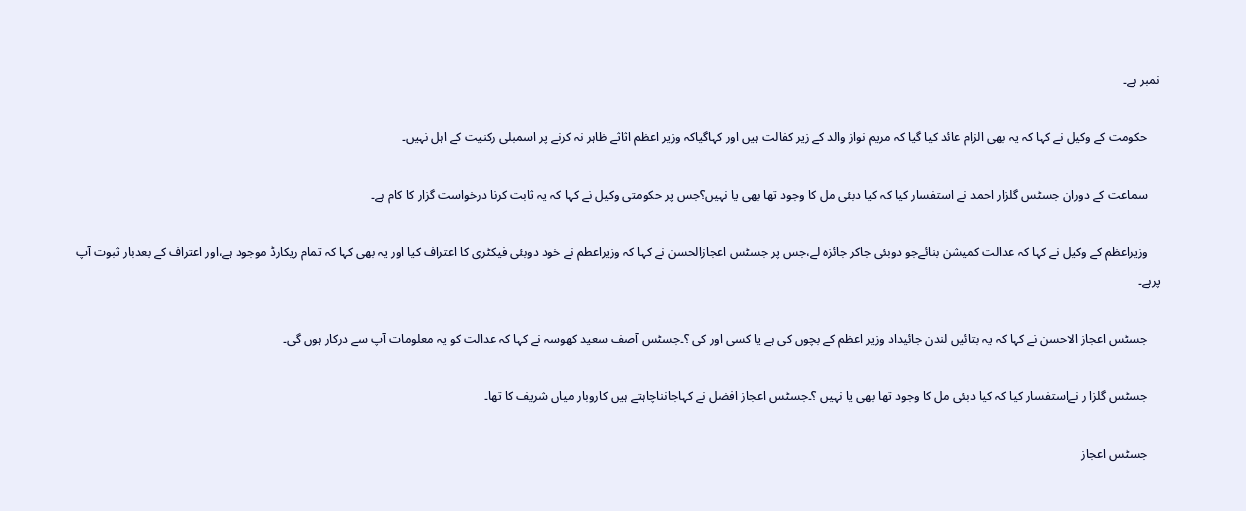نمبر ہے۔

    حکومت کے وکیل نے کہا کہ یہ بھی الزام عائد کیا گیا کہ مریم نواز والد کے زیر کفالت ہیں اور کہاگیاکہ وزیر اعظم اثاثے ظاہر نہ کرنے پر اسمبلی رکنیت کے اہل نہیں۔

    سماعت کے دوران جسٹس گلزار احمد نے استفسار کیا کہ کیا دبئی مل کا وجود تھا بھی یا نہیں؟جس پر حکومتی وکیل نے کہا کہ یہ ثابت کرنا درخواست گزار کا کام ہے۔

    وزیراعظم کے وکیل نے کہا کہ عدالت کمیشن بنائےجو دوبئی جاکر جائزہ لے،جس پر جسٹس اعجازالحسن نے کہا کہ وزیراعطم نے خود دوبئی فیکٹری کا اعتراف کیا اور یہ بھی کہا کہ تمام ریکارڈ موجود ہے،اور اعتراف کے بعدبار ثبوت آپ پرہے۔

    جسٹس اعجاز الاحسن نے کہا کہ یہ بتائیں لندن جائیداد وزیر اعظم کے بچوں کی ہے یا کسی اور کی ؟۔جسٹس آصف سعید کھوسہ نے کہا کہ عدالت کو یہ معلومات آپ سے درکار ہوں گی۔

    جسٹس گلزا ر نےاستفسار کیا کہ کیا دبئی مل کا وجود تھا بھی یا نہیں ؟۔جسٹس اعجاز افضل نے کہاجانناچاہتے ہیں کاروبار میاں شریف کا تھا۔

    جسٹس اعجاز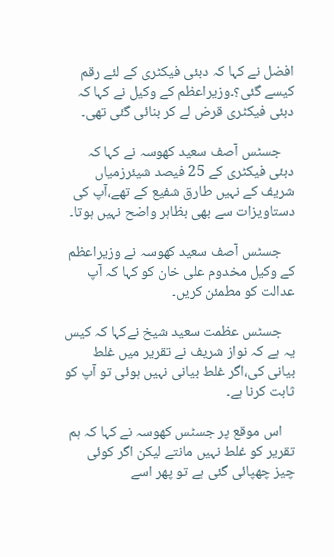افضل نے کہا کہ دبئی فیکٹری کے لئے رقم کیسے گئی؟۔وزیراعظم کے وکیل نے کہا کہ دبئی فیکٹری قرض لے کر بنائی گئی تھی۔

    جسٹس آصف سعید کھوسہ نے کہا کہ دبئی فیکٹری کے 25 فیصد شیئرزمیاں شریف کے نہیں طارق شفیع کے تھے،آپ کی دستاویزات سے بھی بظاہر واضح نہیں ہوتا۔

    جسٹس آصف سعید کھوسہ نے وزیراعظم کے وکیل مخدوم علی خان کو کہا کہ آپ عدالت کو مطمئن کریں۔

    جسٹس عظمت سعید شیخ نےکہا کہ کیس یہ ہے کہ نواز شریف نے تقریر میں غلط بیانی کی،اگر غلط بیانی نہیں ہوئی تو آپ کو ثابت کرنا ہے۔

    اس موقع پر جسٹس کھوسہ نے کہا کہ ہم تقریر کو غلط نہیں مانتے لیکن اگر کوئی چیز چھپائی گئی ہے تو پھر اسے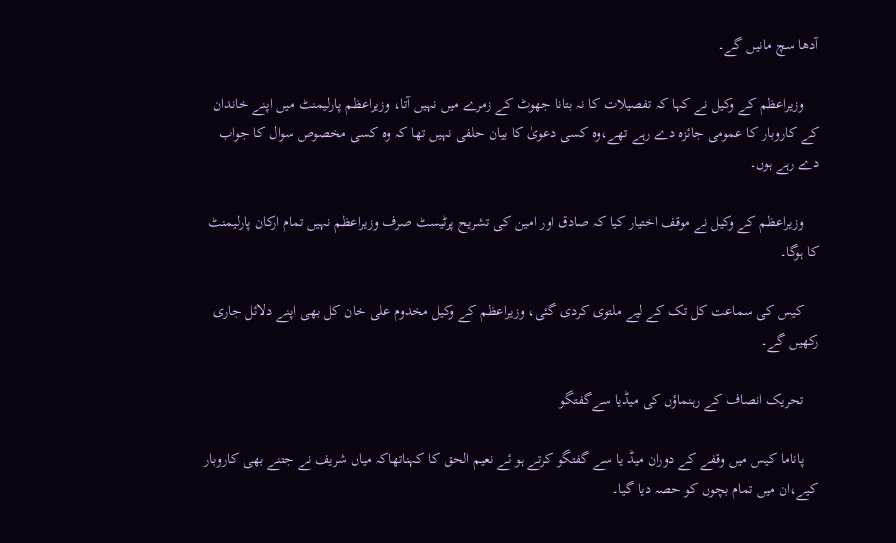آدھا سچ مانیں گے۔

    وزیراعظم کے وکیل نے کہا کہ تفصیلات کا نہ بتانا جھوٹ کے زمرے میں نہیں آتا، وزیراعظم پارلیمنٹ میں اپنے خاندان کے کاروبار کا عمومی جائزہ دے رہے تھے،وہ کسی دعویٰ کا بیان حلفی نہیں تھا کہ وہ کسی مخصوص سوال کا جواب دے رہے ہوں۔

    وزیراعظم کے وکیل نے موقف اختیار کیا کہ صادق اور امین کی تشریح پرٹیسٹ صرف وزیراعظم نہیں تمام ارکان پارلیمنٹ کا ہوگا۔

    کیس کی سماعت کل تک کے لیے ملتوی کردی گئی، وزیراعظم کے وکیل مخدوم علی خان کل بھی اپنے دلائل جاری رکھیں گے۔

    تحریک انصاف کے رہنماؤں کی میڈیا سےگفتگو

    پاناما کیس میں وقفے کے دوران میڈ یا سے گفتگو کرتے ہو ئے نعیم الحق کا کہناتھاکہ میاں شریف نے جتنے بھی کاروبار کیے،ان میں تمام بچوں کو حصہ دیا گیا۔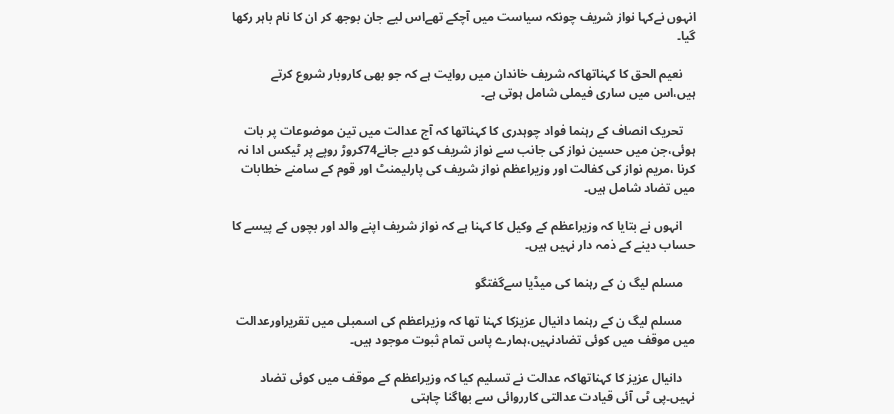انہوں نےکہا نواز شریف چونکہ سیاست میں آچکے تھےاس لیے جان بوجھ کر ان کا نام باہر رکھا گیا۔

    نعیم الحق کا کہناتھاکہ شریف خاندان میں روایت ہے کہ جو بھی کاروبار شروع کرتے ہیں،اس میں ساری فیملی شامل ہوتی ہے۔

    تحریک انصاف کے رہنما فواد چوہدری کا کہناتھا کہ آج عدالت میں تین موضوعات پر بات ہوئی،جن میں حسین نواز کی جانب سے نواز شریف کو دیے جانے74کروڑ روپے پر ٹیکس ادا نہ کرنا ،مریم نواز کی کفالت اور وزیراعظم نواز شریف کی پارلیمنٹ اور قوم کے سامنے خطابات میں تضاد شامل ہیں۔

    انہوں نے بتایا کہ وزیراعظم کے وکیل کا کہنا ہے کہ نواز شریف اپنے والد اور بچوں کے پیسے کا حساب دینے کے ذمہ دار نہیں ہیں۔

    مسلم لیگ ن کے رہنما کی میڈیا سےگفتگو

    مسلم لیگ ن کے رہنما دانیال عزیزکا کہنا تھا کہ وزیراعظم کی اسمبلی میں تقریراورعدالت میں موقف میں کوئی تضادنہیں،ہمارے پاس تمام ثبوت موجود ہیں۔

    دانیال عزیز کا کہناتھاکہ عدالت نے تسلیم کیا کہ وزیراعظم کے موقف میں کوئی تضاد نہیں۔پی ٹی آئی قیادت عدالتی کارروائی سے بھاگنا چاہتی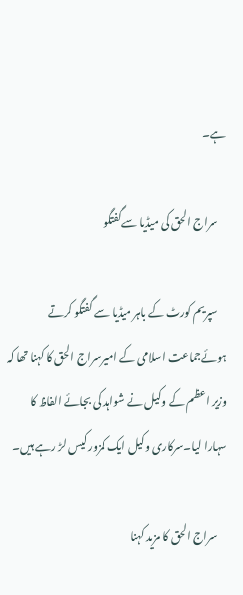ہے۔

    سراج الحق کی میڈیا سےگفتگو

    سپریم کورٹ کے باہر میڈیا سے گفتگو کرتے ہوئےجماعت اسلامی کے امیرسراج الحق کا کہنا تھا کہ وزیر اعظم کے وکیل نے شواہد کی بجائے الفاظ کا سہارا لیا۔سرکاری وکیل ایک کمزور کیس لڑ رہے ہیں۔

    سراج الحق کا مزید کہنا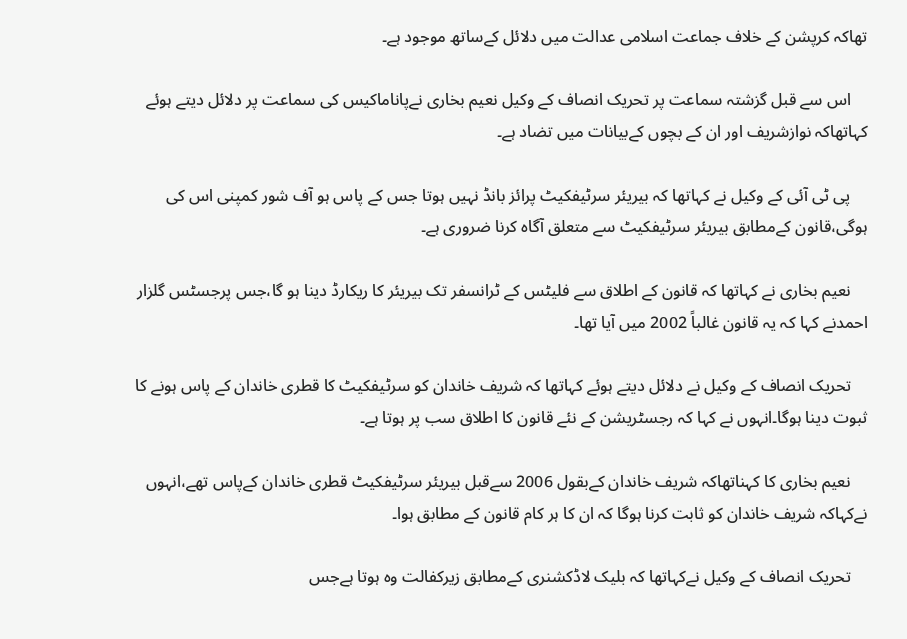تھاکہ کرپشن کے خلاف جماعت اسلامی عدالت میں دلائل کےساتھ موجود ہے۔

    اس سے قبل گزشتہ سماعت پر تحریک انصاف کے وکیل نعیم بخاری نےپاناماکیس کی سماعت پر دلائل دیتے ہوئے کہاتھاکہ نوازشریف اور ان کے بچوں کےبیانات میں تضاد ہے۔

    پی ٹی آئی کے وکیل نے کہاتھا کہ بیریئر سرٹیفکیٹ پرائز بانڈ نہیں ہوتا جس کے پاس ہو آف شور کمپنی اس کی ہوگی،قانون کےمطابق بیریئر سرٹیفکیٹ سے متعلق آگاہ کرنا ضروری ہے۔

    نعیم بخاری نے کہاتھا کہ قانون کے اطلاق سے فلیٹس کے ٹرانسفر تک بیریئر کا ریکارڈ دینا ہو گا،جس پرجسٹس گلزار احمدنے کہا کہ یہ قانون غالباً 2002 میں آیا تھا۔

    تحریک انصاف کے وکیل نے دلائل دیتے ہوئے کہاتھا کہ شریف خاندان کو سرٹیفکیٹ کا قطری خاندان کے پاس ہونے کا ثبوت دینا ہوگا۔انہوں نے کہا کہ رجسٹریشن کے نئے قانون کا اطلاق سب پر ہوتا ہے۔

    نعیم بخاری کا کہناتھاکہ شریف خاندان کےبقول 2006 سےقبل بیریئر سرٹیفکیٹ قطری خاندان کےپاس تھے،انہوں نےکہاکہ شریف خاندان کو ثابت کرنا ہوگا کہ ان کا ہر کام قانون کے مطابق ہوا۔

    تحریک انصاف کے وکیل نےکہاتھا کہ بلیک لاڈکشنری کےمطابق زیرکفالت وہ ہوتا ہےجس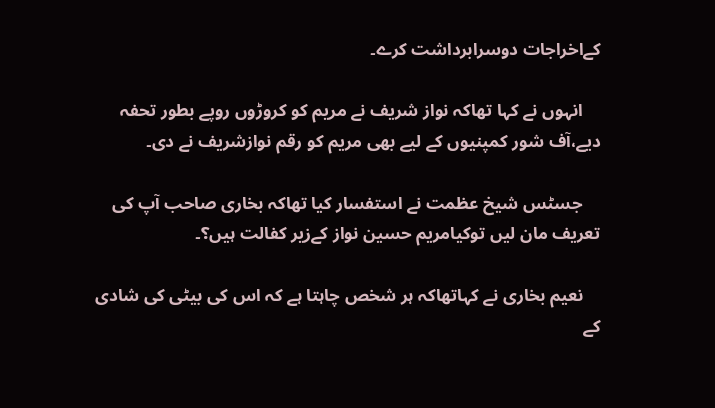کےاخراجات دوسرابرداشت کرے۔

    انہوں نے کہا تھاکہ نواز شریف نے مریم کو کروڑوں روپے بطور تحفہ دیے،آف شور کمپنیوں کے لیے بھی مریم کو رقم نوازشریف نے دی۔

    جسٹس شیخ عظمت نے استفسار کیا تھاکہ بخاری صاحب آپ کی تعریف مان لیں توکیامریم حسین نواز کےزیر کفالت ہیں؟۔

    نعیم بخاری نے کہاتھاکہ ہر شخص چاہتا ہے کہ اس کی بیٹی کی شادی کے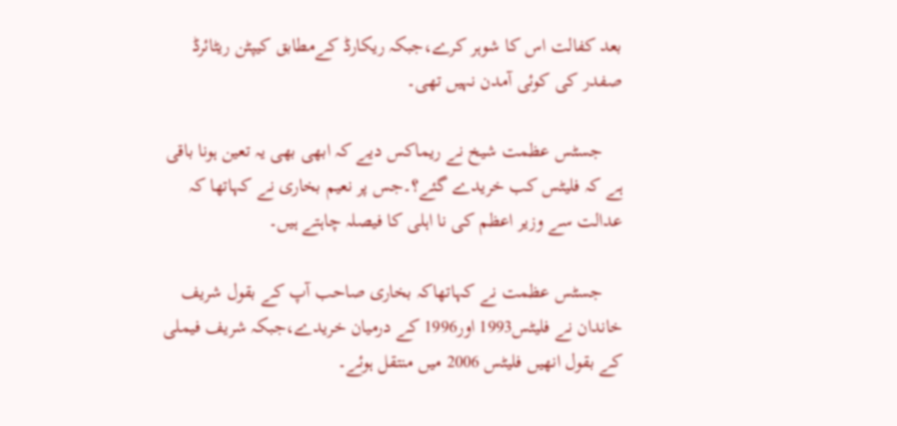بعد کفالت اس کا شوہر کرے،جبکہ ریکارڈ کےمطابق کیپٹن ریٹائرڈ صفدر کی کوئی آمدن نہیں تھی۔

    جسٹس عظمت شیخ نے ریماکس دیے کہ ابھی بھی یہ تعین ہونا باقی ہے کہ فلیٹس کب خریدے گئے؟۔جس پر نعیم بخاری نے کہاتھا کہ عدالت سے وزیر اعظم کی نا اہلی کا فیصلہ چاہتے ہیں۔

    جسٹس عظمت نے کہاتھاکہ بخاری صاحب آپ کے بقول شریف خاندان نے فلیٹس1993 اور1996 کے درمیان خریدے،جبکہ شریف فیملی کے بقول انھیں فلیٹس 2006 میں منتقل ہوئے۔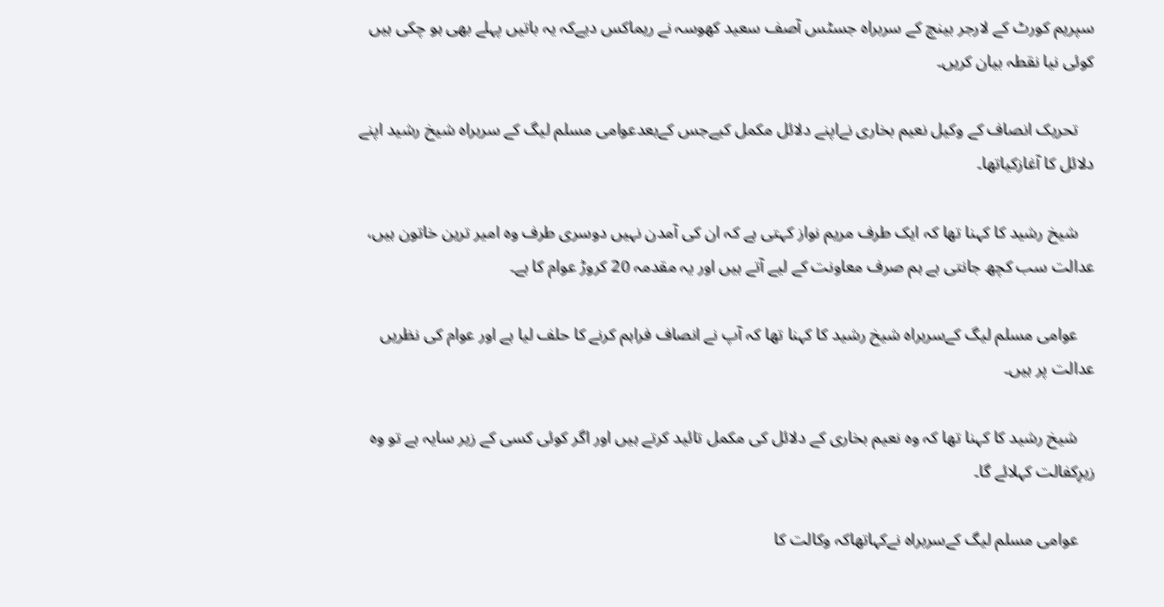سپریم کورٹ کے لارجر بینچ کے سربراہ جسٹس آصف سعید کھوسہ نے ریماکس دیےکہ یہ باتیں پہلے بھی ہو چکی ہیں کوئی نیا نقطہ بیان کریں۔

    تحریک انصاف کے وکیل نعیم بخاری نےاپنے دلائل مکمل کیےجس کےبعدعوامی مسلم لیگ کے سربراہ شیخ رشید اپنے دلائل کا آغازکیاتھا۔

    شیخ رشید کا کہنا تھا کہ ایک طرف مریم نواز کہتی ہے کہ ان کی آمدن نہیں دوسری طرف وہ امیر ترین خاتون ہیں، عدالت سب کچھ جانتی ہے ہم صرف معاونت کے لیے آتے ہیں اور یہ مقدمہ 20 کروڑ عوام کا ہے۔

    عوامی مسلم لیگ کےسربراہ شیخ رشید کا کہنا تھا کہ آپ نے انصاف فراہم کرنے کا حلف لیا ہے اور عوام کی نظریں عدالت پر ہیں۔

    شیخ رشید کا کہنا تھا کہ وہ نعیم بخاری کے دلائل کی مکمل تائید کرتے ہیں اور اگر کوئی کسی کے زیر سایہ ہے تو وہ زیرِکفالت کہلائے گا۔

    عوامی مسلم لیگ کےسربراہ نےکہاتھاکہ وکالت کا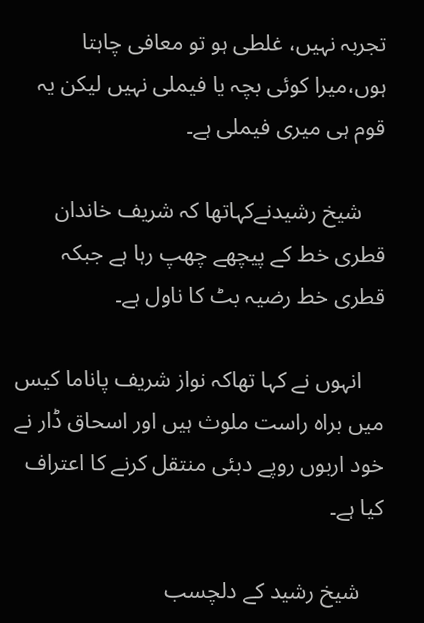تجربہ نہیں، غلطی ہو تو معافی چاہتا ہوں،میرا کوئی بچہ یا فیملی نہیں لیکن یہ قوم ہی میری فیملی ہے۔

    شیخ رشیدنےکہاتھا کہ شریف خاندان قطری خط کے پیچھے چھپ رہا ہے جبکہ قطری خط رضیہ بٹ کا ناول ہے۔

    انہوں نے کہا تھاکہ نواز شریف پاناما کیس میں براہ راست ملوث ہیں اور اسحاق ڈار نے خود اربوں روپے دبئی منتقل کرنے کا اعتراف کیا ہے۔

    شیخ رشید کے دلچسب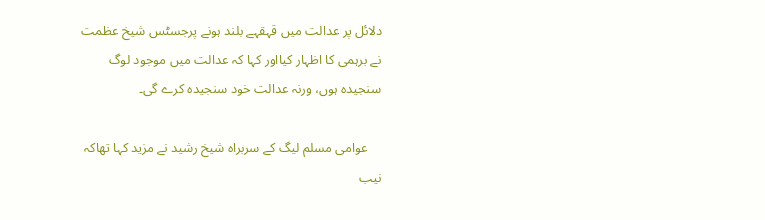دلائل پر عدالت میں قہقہے بلند ہونے پرجسٹس شیخ عظمت نے برہمی کا اظہار کیااور کہا کہ عدالت میں موجود لوگ سنجیدہ ہوں، ورنہ عدالت خود سنجیدہ کرے گی۔

    عوامی مسلم لیگ کے سربراہ شیخ رشید نے مزید کہا تھاکہ نیب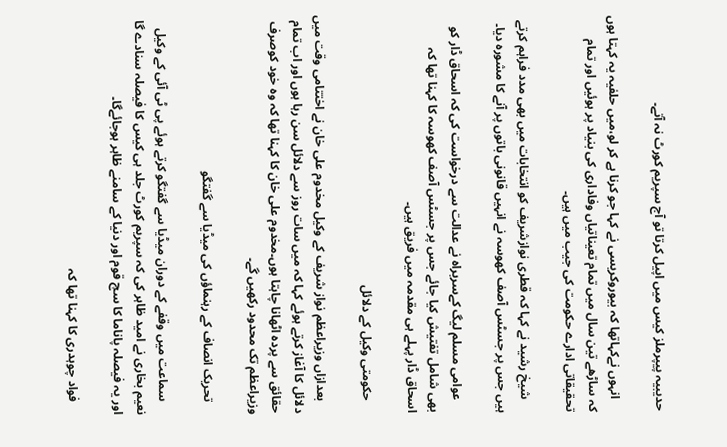حدیبیہ پیپرملز کیس میں اپیل کرتا تو آج سپریم کورٹ نہ آتے۔

    انہوں نےکہاتھا کہ بیوروکریسی نے کہا جو کرنا ہے کر لو،میں حلفیہ یہ کہتا ہوں کہ ساڑھے تین سال میں تمام تعیناتیاں وفاداری کی بنیاد پر ہوئیں اور تمام تحقیقاتی ادارے حکومت کی جیب میں ہیں۔

    شیخ رشید نے کہا کہ قطری نوازشریف کو انتخابات میں بھی مدد فراہم کرتے ہیں جس پر جسٹس آصف کھوسہ نے انہیں قانونی باتوں پر آنے کا مشورہ دیا۔

    عوامی مسلم لیگ کےسربراہ نے عدالت سے درخواست کی کہ اسحاق ڈار کو بھی شامل تفتیش کیا جائے جس پر جسٹس آصف کھوسہ کا کہنا تھا کہ اسحاق ڈار پہلے ہی مقدمہ میں فریق ہیں۔

    حکومتی وکیل کے دلائل

    بعدازاں وزیراعظم نواز شریف کے وکیل مخدوم علی خان نے اختتامی وقت میں دلائل کا آغاز کرتے ہوئے کہا کہ میں سات روز سے دلائل سن رہا ہوں اور اب تمام حقائق سے پردہ اٹھانا چاہتا ہوں۔مخدوم علی خان کا کہنا تھا کہ وہ خود کوصرف وزیراعظم تک محدود رکھیں گے۔

    تحریک انصاف کے رہنماؤں کی میڈیا سے گفتگو

    سماعت میں وقفے کے دوران میڈیا سے گفتگو کرتے ہوئے پی ٹی آئی کے وکیل نعیم بخاری نے امید ظاہر کی کہ سپریم کورٹ جلد ہی کیس کا فیصلہ سنادے گا اور یہ فیصلہ پاناما کا سچ قوم اور دنیا کے سامنے ظاہر ہوجائےگا۔

    فواد چوہدری کا کہنا تھا کہ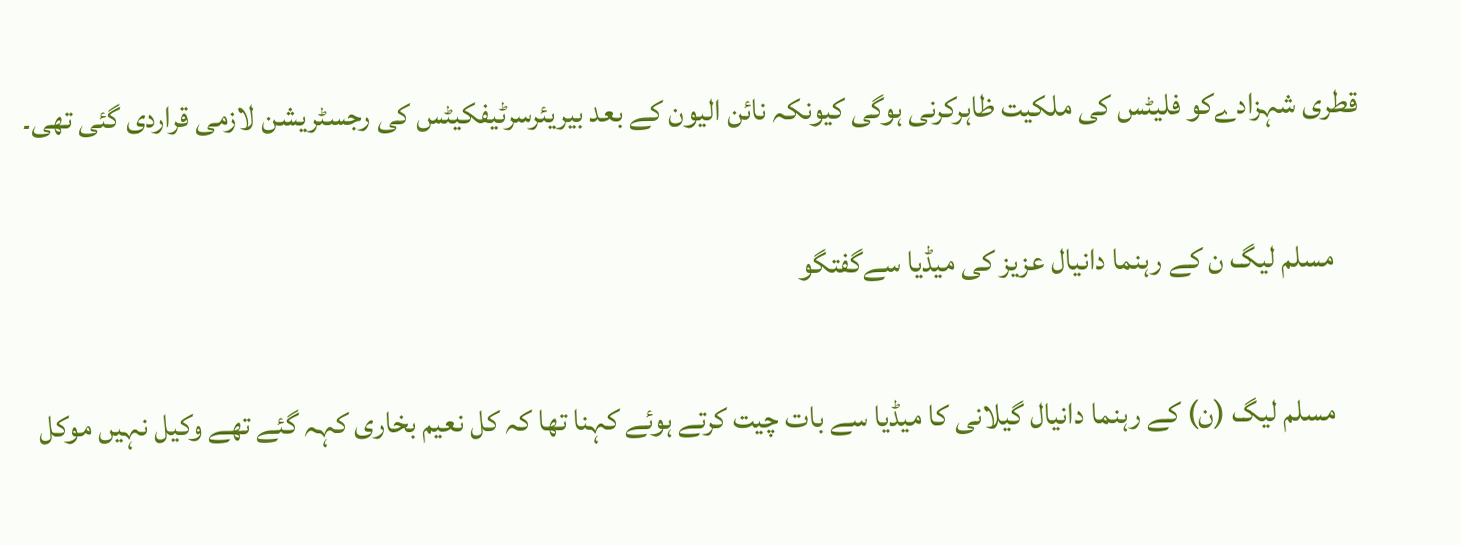قطری شہزادےکو فلیٹس کی ملکیت ظاہرکرنی ہوگی کیونکہ نائن الیون کے بعد بیریئرسرٹیفکیٹس کی رجسٹریشن لازمی قراردی گئی تھی۔

    مسلم لیگ ن کے رہنما دانیال عزیز کی میڈیا سےگفتگو

    مسلم لیگ (ن) کے رہنما دانیال گیلانی کا میڈیا سے بات چیت کرتے ہوئے کہنا تھا کہ کل نعیم بخاری کہہ گئے تھے وکیل نہیں موکل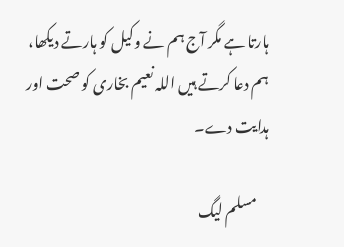ہارتا ہے مگر آج ہم نے وکیل کو ہارتے دیکھا، ہم دعا کرتے ہیں اللہ نعیم بخاری کو صحت اور ہدایت دے۔

    مسلم لیگ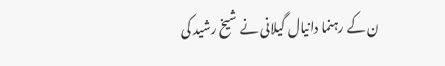ن کے رہنما دانیال گیلانی نے شیخ رشید کی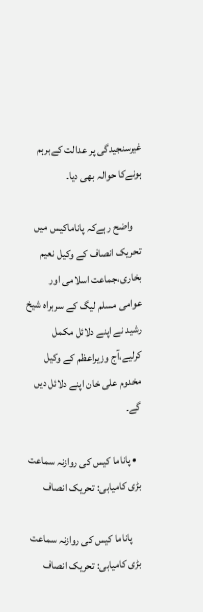غیرسنجیدگی پر عدالت کےبرہم ہونےکا حوالہ بھی دیا۔

    واضح رہےکہ پاناماکیس میں تحریک انصاف کے وکیل نعیم بخاری،جماعت اسلامی اور عوامی مسلم لیگ کے سربراہ شیخ رشید نے اپنے دلائل مکمل کرلیے،آج وزیراعظم کے وکیل مخدوم علی خان اپنے دلائل دیں گے۔

  • پاناما کیس کی روازنہ سماعت بڑی کامیابی: تحریک انصاف

    پاناما کیس کی روازنہ سماعت بڑی کامیابی: تحریک انصاف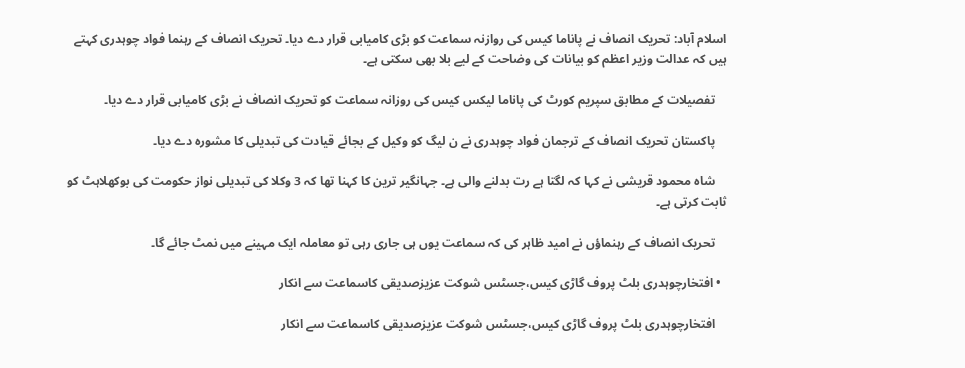اسلام آباد: تحریک انصاف نے پاناما کیس کی روازنہ سماعت کو بڑی کامیابی قرار دے دیا۔ تحریک انصاف کے رہنما فواد چوہدری کہتے ہیں کہ عدالت وزیر اعظم کو بیانات کی وضاحت کے لیے بلا بھی سکتی ہے۔

    تفصیلات کے مطابق سپریم کورٹ کی پاناما لیکس کیس کی روزانہ سماعت کو تحریک انصاف نے بڑی کامیابی قرار دے دیا۔

    پاکستان تحریک انصاف کے ترجمان فواد چوہدری نے ن لیگ کو وکیل کے بجائے قیادت کی تبدیلی کا مشورہ دے دیا۔

    شاہ محمود قریشی نے کہا کہ لگتا ہے رت بدلنے والی ہے۔ جہانگیر ترین کا کہنا تھا کہ 3 وکلا کی تبدیلی نواز حکومت کی بوکھلاہٹ کو ثابت کرتی ہے۔

    تحریک انصاف کے رہنماؤں نے امید ظاہر کی کہ سماعت یوں ہی جاری رہی تو معاملہ ایک مہینے میں نمٹ جائے گا۔

  • افتخارچوہدری بلٹ پروف گاڑی کیس،جسٹس شوکت عزیزصدیقی کاسماعت سے انکار

    افتخارچوہدری بلٹ پروف گاڑی کیس،جسٹس شوکت عزیزصدیقی کاسماعت سے انکار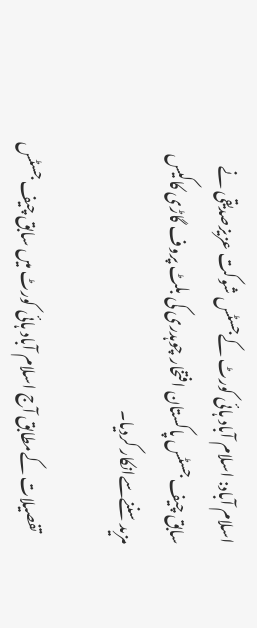اسلام آباد: اسلام آباد ہائی کورٹ کےجسٹس شوکت عزیزصدیقی نے سابق چیف جسٹس پاکستان افتخار چوہدری کی بلٹ پروف گاڑی کاکیس مزید سننےسےانکار کردیا۔

    تفصیلات کےمطابق آج اسلام آباد ہائی کورٹ میں سابق چیف جسٹس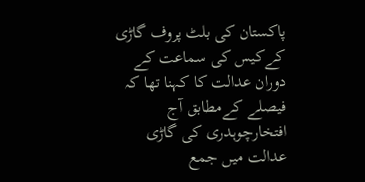پاکستان کی بلٹ پروف گاڑی کےکیس کی سماعت کے دوران عدالت کا کہنا تھا کہ فیصلے کےمطابق آج افتخارچوہدری کی گاڑی عدالت میں جمع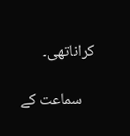کراناتھی۔

    سماعت کے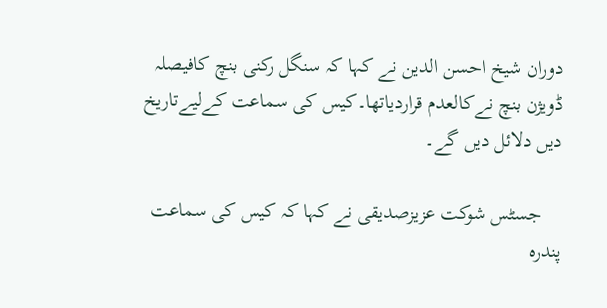دوران شیخ احسن الدین نے کہا کہ سنگل رکنی بنچ کافیصلہ ڈویژن بنچ نےکالعدم قراردیاتھا۔کیس کی سماعت کےلیےتاریخ دیں دلائل دیں گے۔

    جسٹس شوکت عزیزصدیقی نے کہا کہ کیس کی سماعت پندرہ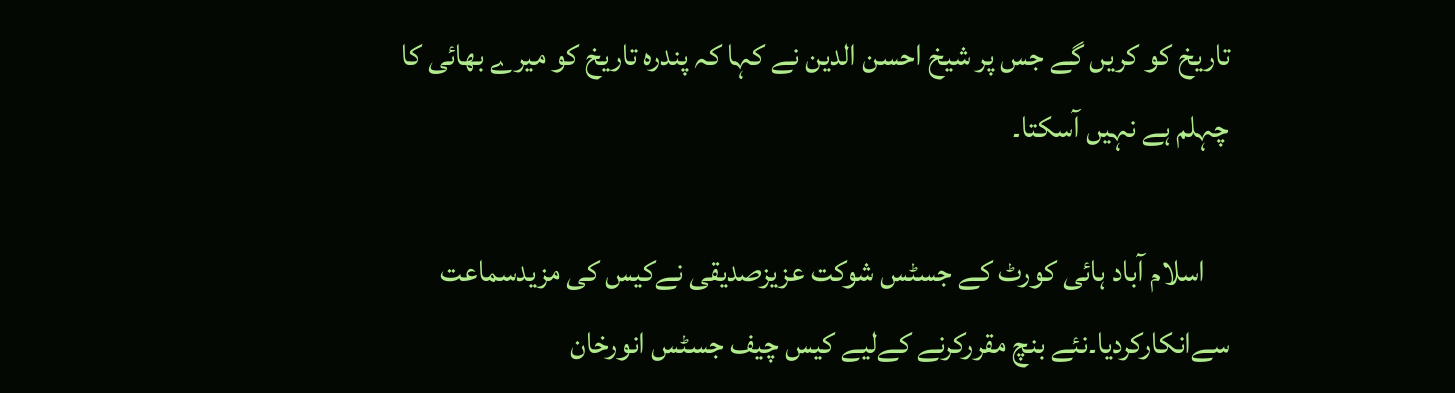تاریخ کو کریں گے جس پر شیخ احسن الدین نے کہا کہ پندرہ تاریخ کو میرے بھائی کا چہلم ہے نہیں آسکتا۔

    اسلام آباد ہائی کورٹ کے جسٹس شوکت عزیزصدیقی نےکیس کی مزیدسماعت سےانکارکردیا۔نئے بنچ مقررکرنے کےلیے کیس چیف جسٹس انورخان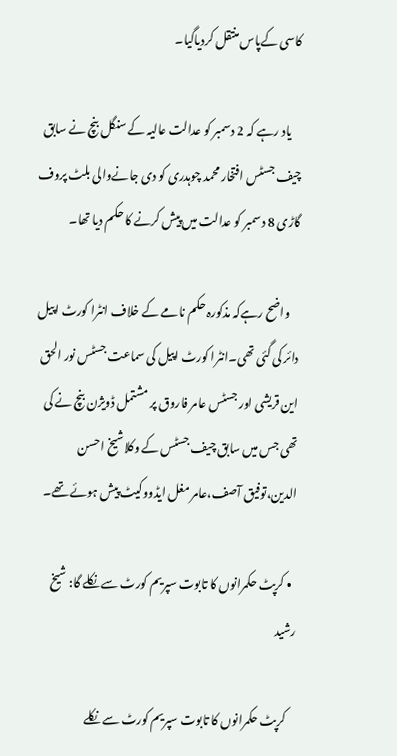کاسی کےپاس منتقل کردیاگیا۔

    یاد رہے کہ 2 دسمبر کو عدالت عالیہ کے سنگل بنچ نے سابق چیف جسٹس افتخار محمد چوہدری کو دی جانےوالی بلٹ پروف گاڑی 8 دسمبر کو عدالت میں پیش کرنے کا حکم دیا تھا۔

    واضح رہےکہ مذکورہ حکم نامے کے خلاف انٹرا کورٹ اپیل دائر کی گئی تھی۔انٹرا کورٹ اپیل کی سماعت جسٹس نور الحق این قریشی اور جسٹس عامر فاروق پر مشتمل ڈویژن بنچ نے کی تھی جس میں سابق چیف جسٹس کے وکلاشیخ احسن الدین،توفیق آصف،عامر مغل ایڈووکیٹ پیش ہوئے تھے۔

  • کرپٹ حکمرانوں کا تابوت سپریم کورٹ سے نکلے گا: شیخ رشید

    کرپٹ حکمرانوں کا تابوت سپریم کورٹ سے نکلے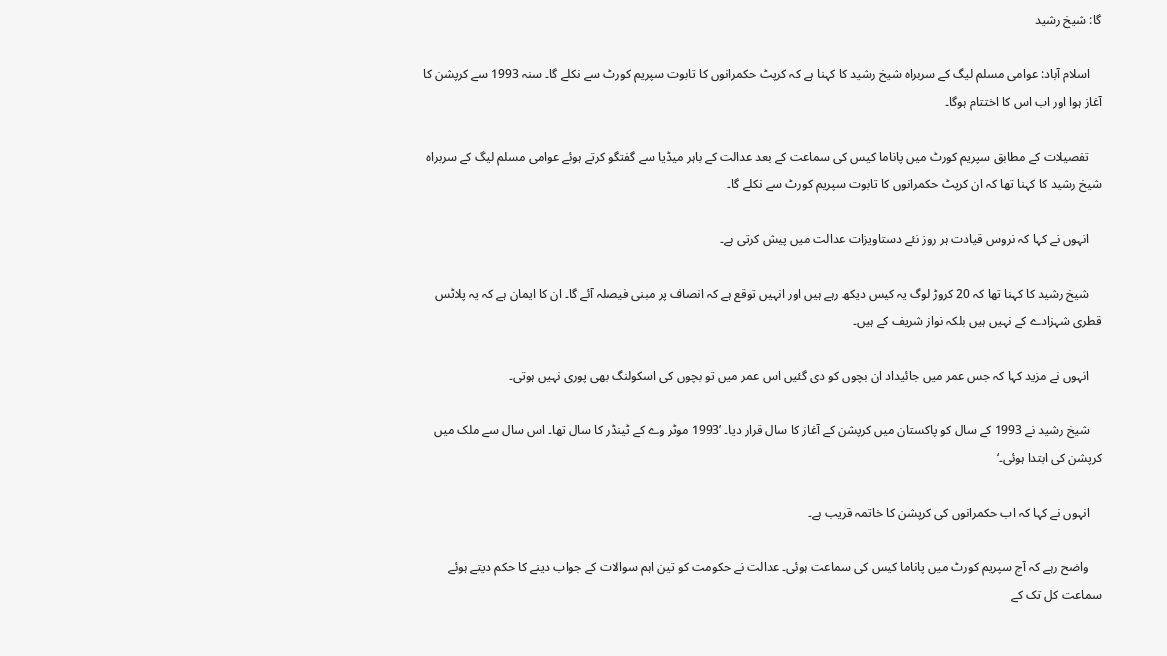گا: شیخ رشید

    اسلام آباد: عوامی مسلم لیگ کے سربراہ شیخ رشید کا کہنا ہے کہ کرپٹ حکمرانوں کا تابوت سپریم کورٹ سے نکلے گا۔ سنہ 1993 سے کرپشن کا آغاز ہوا اور اب اس کا اختتام ہوگا۔

    تفصیلات کے مطابق سپریم کورٹ میں پاناما کیس کی سماعت کے بعد عدالت کے باہر میڈیا سے گفتگو کرتے ہوئے عوامی مسلم لیگ کے سربراہ شیخ رشید کا کہنا تھا کہ ان کرپٹ حکمرانوں کا تابوت سپریم کورٹ سے نکلے گا۔

    انہوں نے کہا کہ نروس قیادت ہر روز نئے دستاویزات عدالت میں پیش کرتی ہے۔

    شیخ رشید کا کہنا تھا کہ 20 کروڑ لوگ یہ کیس دیکھ رہے ہیں اور انہیں توقع ہے کہ انصاف پر مبنی فیصلہ آئے گا۔ ان کا ایمان ہے کہ یہ پلاٹس قطری شہزادے کے نہیں ہیں بلکہ نواز شریف کے ہیں۔

    انہوں نے مزید کہا کہ جس عمر میں جائیداد ان بچوں کو دی گئیں اس عمر میں تو بچوں کی اسکولنگ بھی پوری نہیں ہوتی۔

    شیخ رشید نے 1993 کے سال کو پاکستان میں کرپشن کے آغاز کا سال قرار دیا۔ ’1993 موٹر وے کے ٹینڈر کا سال تھا۔ اس سال سے ملک میں کرپشن کی ابتدا ہوئی۔‘

    انہوں نے کہا کہ اب حکمرانوں کی کرپشن کا خاتمہ قریب ہے۔

    واضح رہے کہ آج سپریم کورٹ میں پاناما کیس کی سماعت ہوئی۔ عدالت نے حکومت کو تین اہم سوالات کے جواب دینے کا حکم دیتے ہوئے سماعت کل تک کے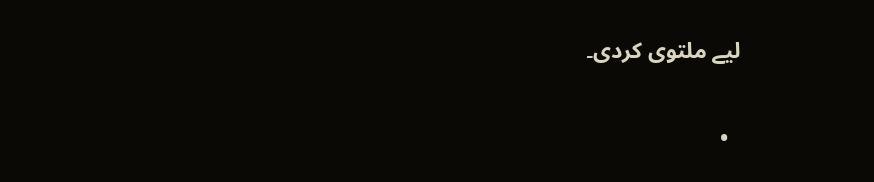لیے ملتوی کردی۔

  •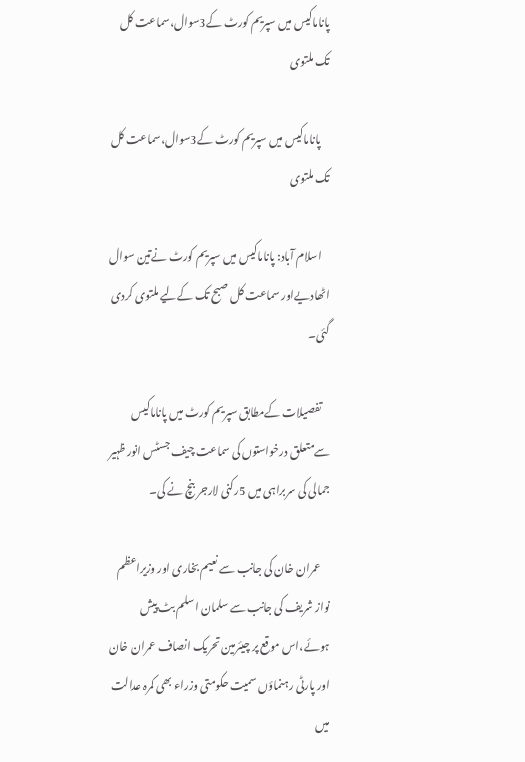پاناماکیس میں سپریم کورٹ کے3سوال،سماعت کل تک ملتوی

    پاناماکیس میں سپریم کورٹ کے3سوال،سماعت کل تک ملتوی

    اسلام آباد: پاناماکیس میں سپریم کورٹ نےتین سوال اٹھادیےاور سماعت کل صبح تک کےلیے ملتوی کردی گئی۔

    تفصیلات کےمطابق سپریم کورٹ میں پاناماکیس سےمتعلق درخواستوں کی سماعت چیف جسٹس انور ظہیر جمالی کی سربراہی میں 5رکنی لارجر بنچ نے کی۔

    عمران خان کی جانب سے نعیم بخاری اور وزیراعظم نواز شریف کی جانب سے سلمان اسلم بٹ پیش ہوئے،اس موقع پر چیئرمین تحریک انصاف عمران خان اور پارٹی رہنماؤں سمیت حکومتی وزراء بھی کمرہ عدالت میں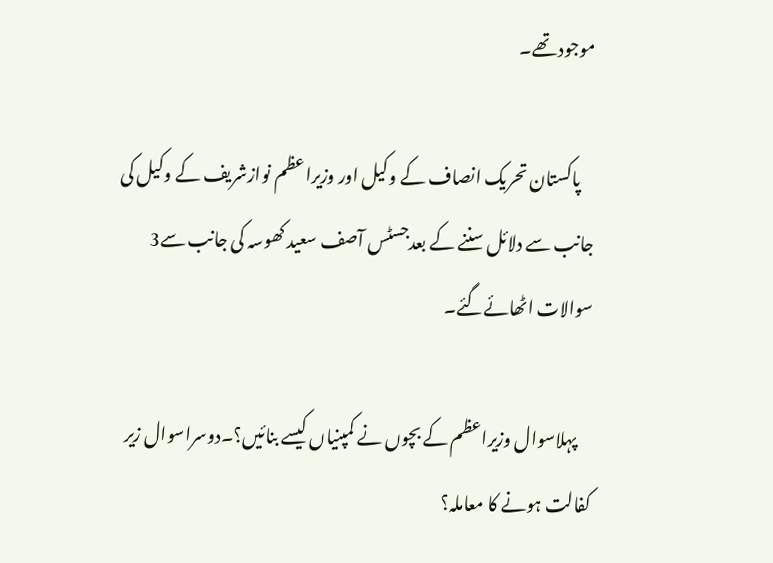موجود تھے۔

    پاکستان تحریک انصاف کے وکیل اور وزیراعظم نوازشریف کے وکیل کی جانب سے دلائل سننے کے بعدجسٹس آصف سعید کھوسہ کی جانب سے3 سوالات اٹھائےگئے۔

    پہلاسوال وزیراعظم کے بچوں نے کمپنیاں کیسے بنائیں؟۔دوسراسوال زیر کفالت ہونے کا معاملہ؟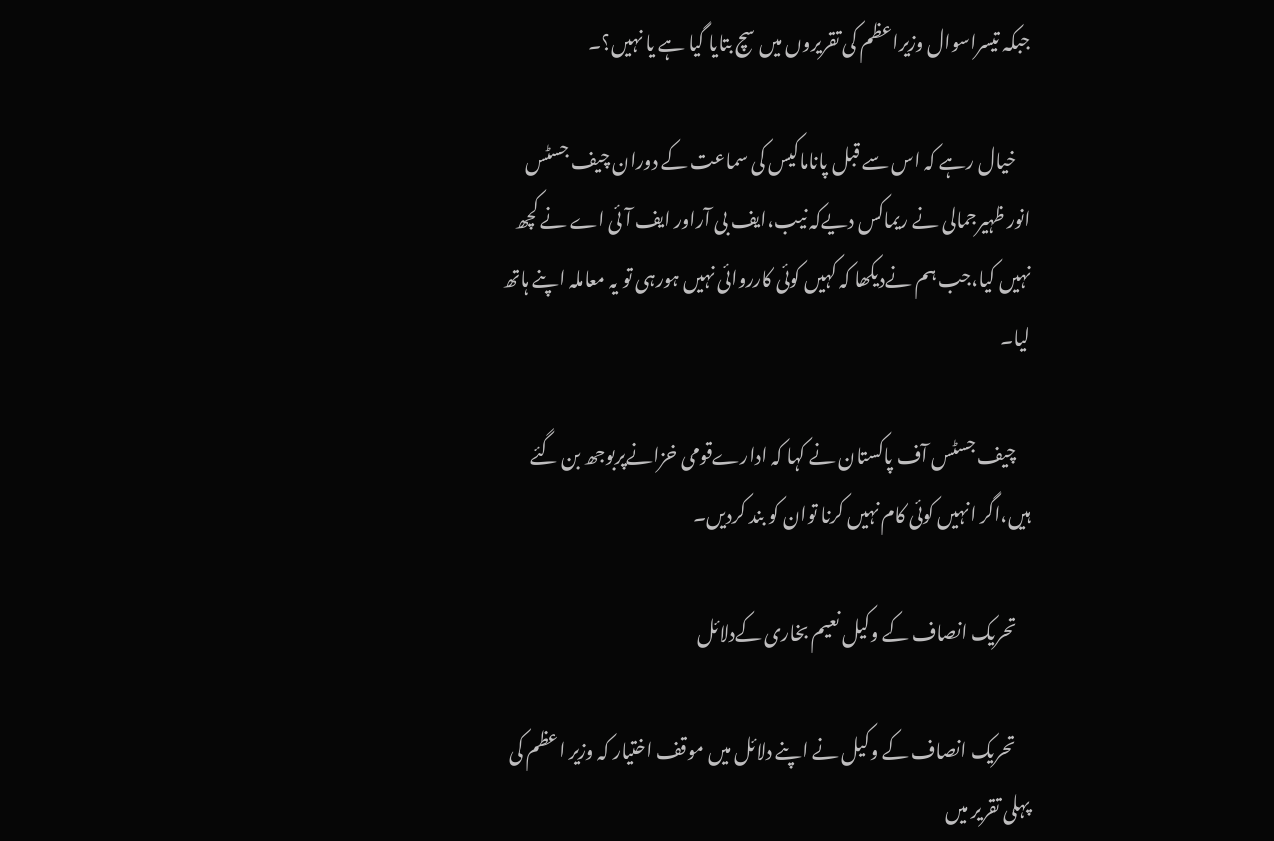جبکہ تیسراسوال وزیراعظم کی تقریروں میں سچ بتایا گیا ہے یا نہیں؟۔

    خیال رہے کہ اس سے قبل پاناماکیس کی سماعت کے دوران چیف جسٹس انور ظہیرجمالی نے ریماکس دیےکہ نیب،ایف بی آراور ایف آئی اے نے کچھ نہیں کیا،جب ہم نےدیکھا کہ کہیں کوئی کارروائی نہیں ہورہی تو یہ معاملہ اپنے ہاتھ لیا۔

    چیف جسٹس آف پاکستان نے کہا کہ ادارےقومی خزانےپربوجھ بن گئے ہیں،اگر انہیں کوئی کام نہیں کرنا توان کو بند کردیں۔

    تحریک انصاف کے وکیل نعیم بخاری کےدلائل

    تحریک انصاف کے وکیل نے اپنے دلائل میں موقف اختیار کہ وزیر اعظم کی پہلی تقریر میں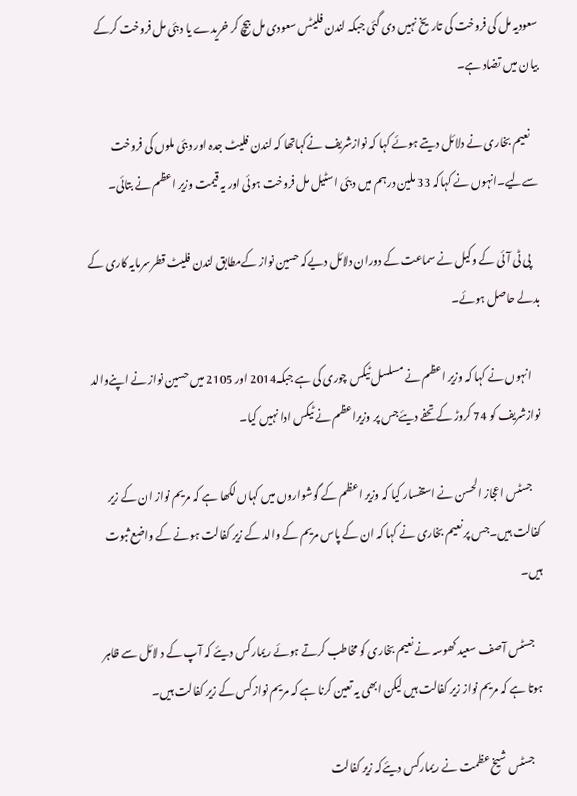سعودیہ مل کی فروخت کی تاریخ نہیں دی گئی جبکہ لندن فلیٹس سعودی مل بیچ کر خریدے یا دبئی مل فروخت کرکے بیان میں تضاد ہے۔

    نعیم بخاری نے دلائل دیتے ہوئے کہا کہ نوازشریف نےکہاتھا کہ لندن فلیٹ جدہ اور دبئی ملوں کی فروخت سےلیے۔انہوں نے کہاکہ 33 ملین درہم میں دبئی اسٹیل مل فروخت ہوئی اور یہ قیمت وزیر اعظم نے بتائی۔

    پی ٹی آئی کے وکیل نے سماعت کے دوران دلائل دیےکہ حسین نواز کےمطابق لندن فلیٹ قطرسرمایہ کاری کے بدلے حاصل ہوئے۔

    انہوں نے کہا کہ وزیر اعظم نے مسلسل ٹیکس چوری کی ہے جبکہ2014 اور 2105 میں حسین نواز نے اپنےوالد نوازشریف کو 74 کروڑ کے تحفے دیئےجس پر وزیراعظم نے ٹیکس ادا نہیں کیا۔

    جسٹس اعجاز الحسن نے استفسار کیا کہ وزیر اعظم کے گوشواروں میں کہاں لکھا ہے کہ مریم نواز ان کے زیر کفالت ہیں۔جس پر نعیم بخاری نے کہا کہ ان کے پاس مریم کے والد کے زیر کفالت ہونے کے واضع ثبوت ہیں۔

    جسٹس آصف سعید کھوسہ نے نعیم بخاری کو مخاطب کرتے ہوئے ریمارکس دیئے کہ آپ کے د لائل سے ظاہر ہوتا ہے کہ مریم نواز زیر کفالت ہیں لیکن ابھی یہ تعین کرنا ہے کہ مریم نواز کس کے زیر کفالت ہیں۔

    جسٹس شیخ عظمت نے ریمارکس دیئےکہ زیر کفالت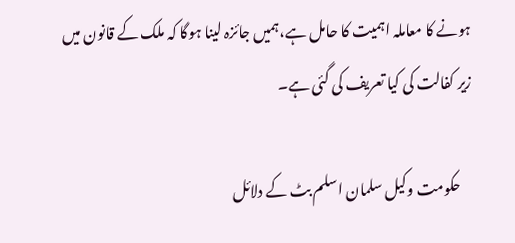ہونے کا معاملہ اہمیت کا حامل ہے،ہمیں جائزہ لینا ہوگا کہ ملک کے قانون میں زیر کفالت کی کیا تعریف کی گئی ہے۔

    حکومت وکیل سلمان اسلم بٹ کے دلائل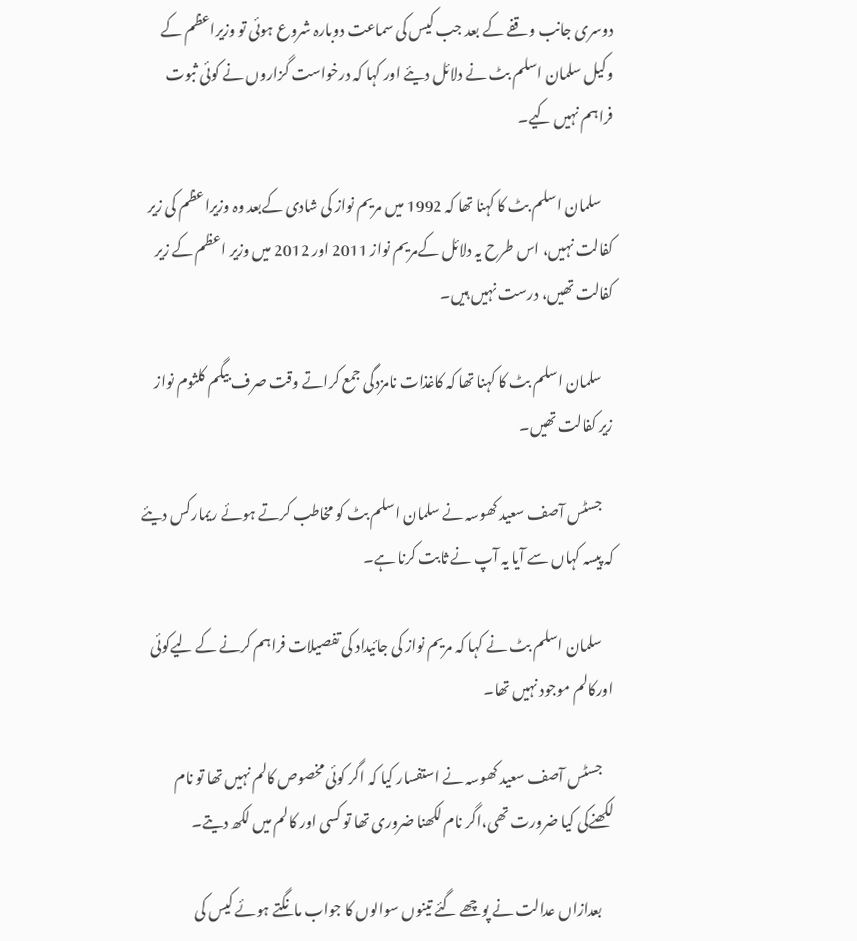دوسری جانب وقفے کے بعد جب کیس کی سماعت دوبارہ شروع ہوئی تو وزیراعظم کے وکیل سلمان اسلم بٹ نے دلائل دیئے اور کہا کہ درخواست گزاروں نے کوئی ثبوت فراہم نہیں کیے۔

    سلمان اسلم بٹ کا کہنا تھا کہ 1992 میں مریم نواز کی شادی کےبعد وہ وزیراعظم کی زیر کفالت نہیں، اس طرح یہ دلائل کےمریم نواز 2011 اور 2012 میں وزیر اعظم کے زیر کفالت تھیں، درست نہیں ہیں۔

    سلمان اسلم بٹ کا کہنا تھا کہ کاغذات نامزدگی جمع کراتے وقت صرف بیگم کلثوم نواز زیر کفالت تھیں۔

    جسٹس آصف سعید کھوسہ نے سلمان اسلم بٹ کو مخاطب کرتے ہوئے ریمارکس دیئے کہ پیسہ کہاں سے آیا یہ آپ نے ثابت کرنا ہے۔

    سلمان اسلم بٹ نے کہا کہ مریم نواز کی جائیداد کی تفصیلات فراہم کرنے کے لیےکوئی اورکالم موجود نہیں تھا۔

    جسٹس آصف سعید کھوسہ نے استفسار کیا کہ اگر کوئی مخصوص کالم نہیں تھا تو نام لکھنےکی کیا ضرورت تھی،اگر نام لکھنا ضروری تھا تو کسی اور کالم میں لکھ دیتے۔

    بعدازاں عدالت نے پوچھے گئے تینوں سوالوں کا جواب مانگتے ہوئے کیس کی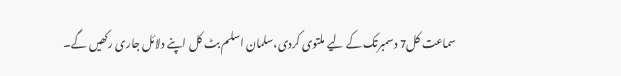سماعت کل7 دسمبرتک کے لیے ملتوی کردی،سلمان اسلم بٹ کل اپنے دلائل جاری رکھیں گے۔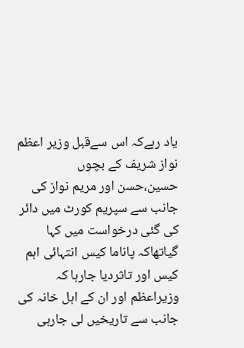یاد رہےکہ اس سےقبل وزیر اعظم نواز شریف کے بچوں حسین،حسن اور مریم نواز کی جانب سے سپریم کورٹ میں دائر کی گئی درخواست میں کہا گیاتھاکہ پاناما کیس انتہائی اہم کیس اور تاثردیا جارہا کہ وزیراعظم اور ان کے اہل خانہ کی جانب سے تاریخیں لی جارہی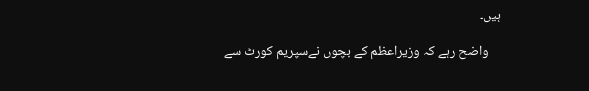ہیں۔

    واضح رہے کہ وزیراعظم کے بچوں نےسپریم کورٹ سے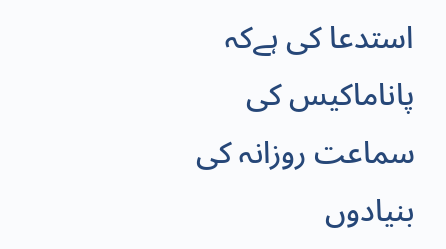استدعا کی ہےکہ پاناماکیس کی سماعت روزانہ کی بنیادوں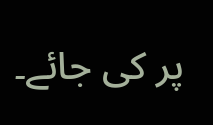پر کی جائے۔